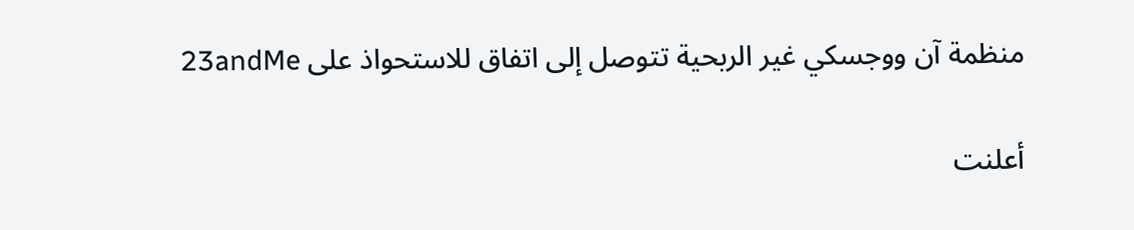منظمة آن ووجسكي غير الربحية تتوصل إلى اتفاق للاستحواذ على 23andMe

أعلنت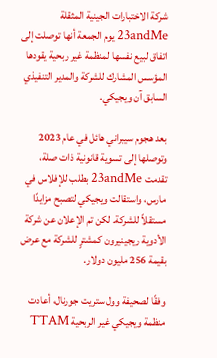شركة الاختبارات الجينية المثقلة 23andMe يوم الجمعة أنها توصلت إلى اتفاق لبيع نفسها لمنظمة غير ربحية يقودها المؤسس المشارك للشركة والمدير التنفيذي السابق آن ويجيكي.

بعد هجوم سيبراني هائل في عام 2023 وتوصلها إلى تسوية قانونية ذات صلة، تقدمت 23andMe بطلب للإفلاس في مارس، واستقالت ويجيكي لتصبح مزايدًا مستقلاً للشركة. لكن تم الإعلان عن شركة الأدوية ريجينيرون كمشترٍ للشركة مع عرض بقيمة 256 مليون دولار.

وفقًا لصحيفة وول ستريت جورنال، أعادت منظمة ويجيكي غير الربحية TTAM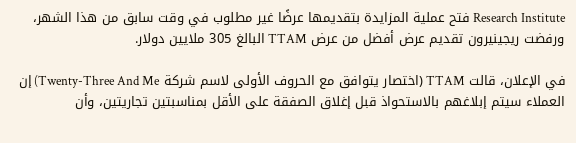Research Institute فتح عملية المزايدة بتقديمها عرضًا غير مطلوب في وقت سابق من هذا الشهر، ورفضت ريجينيرون تقديم عرض أفضل من عرض TTAM البالغ 305 ملايين دولار.

في الإعلان، قالت TTAM (اختصار يتوافق مع الحروف الأولى لاسم شركة Twenty-Three And Me) إن العملاء سيتم إبلاغهم بالاستحواذ قبل إغلاق الصفقة على الأقل بمناسبتين تجاريتين، وأن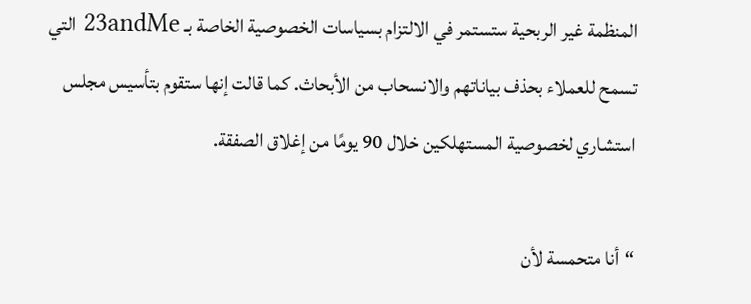المنظمة غير الربحية ستستمر في الالتزام بسياسات الخصوصية الخاصة بـ 23andMe التي تسمح للعملاء بحذف بياناتهم والانسحاب من الأبحاث. كما قالت إنها ستقوم بتأسيس مجلس استشاري لخصوصية المستهلكين خلال 90 يومًا من إغلاق الصفقة.

“أنا متحمسة لأن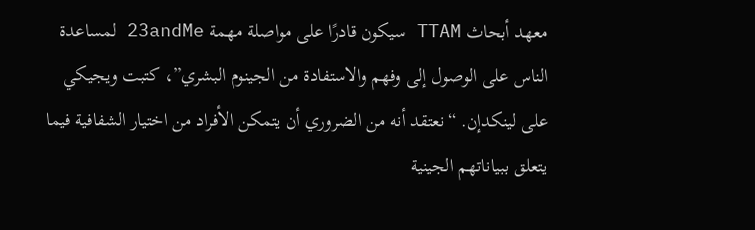معهد أبحاث TTAM سيكون قادرًا على مواصلة مهمة 23andMe لمساعدة الناس على الوصول إلى وفهم والاستفادة من الجينوم البشري”، كتبت ويجيكي على لينكدإن. “نعتقد أنه من الضروري أن يتمكن الأفراد من اختيار الشفافية فيما يتعلق ببياناتهم الجينية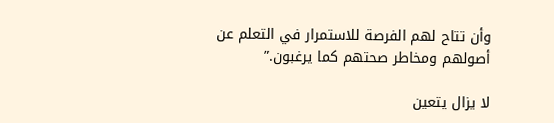وأن تتاح لهم الفرصة للاستمرار في التعلم عن أصولهم ومخاطر صحتهم كما يرغبون.”

لا يزال يتعين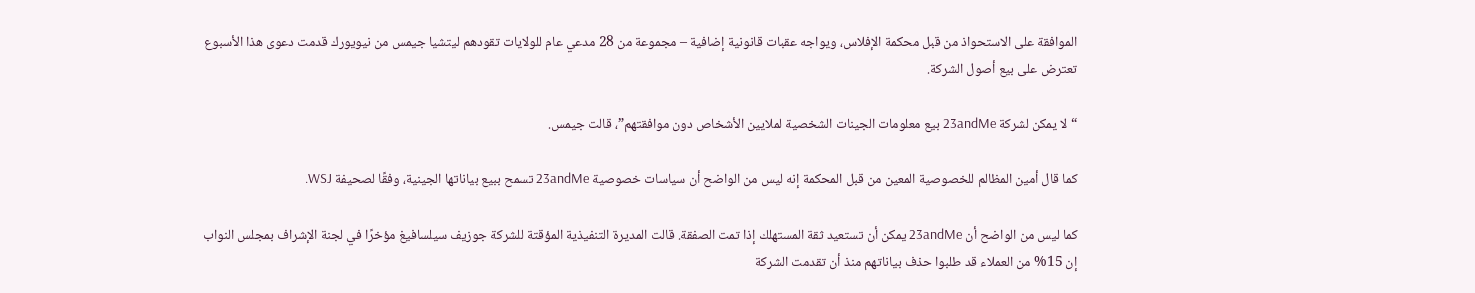الموافقة على الاستحواذ من قبل محكمة الإفلاس، ويواجه عقبات قانونية إضافية – مجموعة من 28 مدعي عام للولايات تقودهم ليتشيا جيمس من نيويورك قدمت دعوى هذا الأسبوع تعترض على بيع أصول الشركة.

“لا يمكن لشركة 23andMe بيع معلومات الجينات الشخصية لملايين الأشخاص دون موافقتهم”، قالت جيمس.

كما قال أمين المظالم للخصوصية المعين من قبل المحكمة إنه ليس من الواضح أن سياسات خصوصية 23andMe تسمح ببيع بياناتها الجينية، وفقًا لصحيفة WSJ.

كما ليس من الواضح أن 23andMe يمكن أن تستعيد ثقة المستهلك إذا تمت الصفقة. قالت المديرة التنفيذية المؤقتة للشركة جوزيف سيلسافيغ مؤخرًا في لجنة الإشراف بمجلس النواب إن 15% من العملاء قد طلبوا حذف بياناتهم منذ أن تقدمت الشركة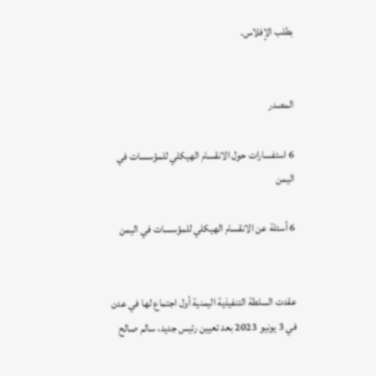بطلب الإفلاس.


المصدر

6 استفسارات حول الانقسام الهيكلي للمؤسسات في اليمن

6 أسئلة عن الانقسام الهيكلي للمؤسسات في اليمن


عقدت السلطة التنفيذية اليمنية أول اجتماع لها في عدن في 3 يونيو 2023 بعد تعيين رئيس جديد، سالم صالح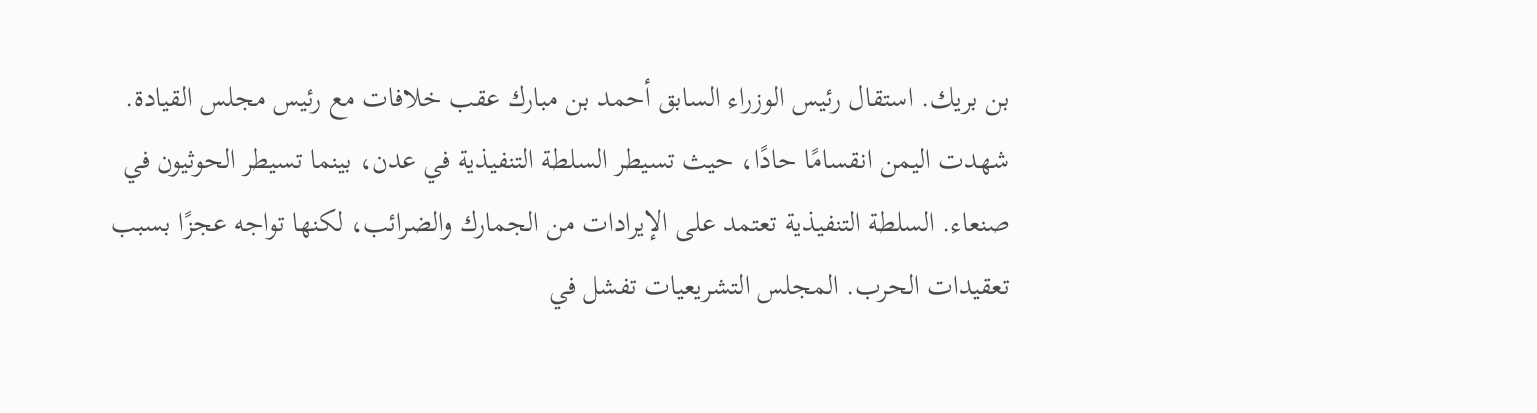بن بريك. استقال رئيس الوزراء السابق أحمد بن مبارك عقب خلافات مع رئيس مجلس القيادة. شهدت اليمن انقسامًا حادًا، حيث تسيطر السلطة التنفيذية في عدن، بينما تسيطر الحوثيون في صنعاء. السلطة التنفيذية تعتمد على الإيرادات من الجمارك والضرائب، لكنها تواجه عجزًا بسبب تعقيدات الحرب. المجلس التشريعيات تفشل في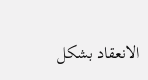الانعقاد بشكل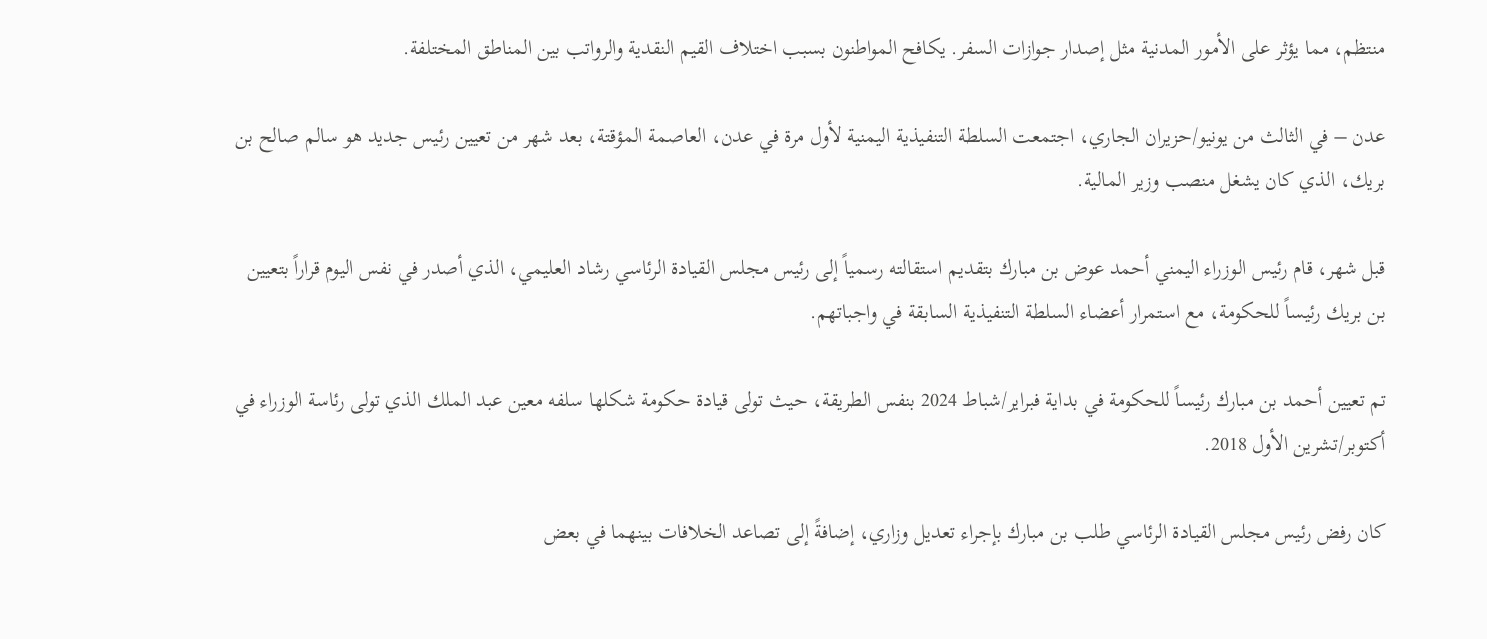منتظم، مما يؤثر على الأمور المدنية مثل إصدار جوازات السفر. يكافح المواطنون بسبب اختلاف القيم النقدية والرواتب بين المناطق المختلفة.

عدن – في الثالث من يونيو/حزيران الجاري، اجتمعت السلطة التنفيذية اليمنية لأول مرة في عدن، العاصمة المؤقتة، بعد شهر من تعيين رئيس جديد هو سالم صالح بن بريك، الذي كان يشغل منصب وزير المالية.

قبل شهر، قام رئيس الوزراء اليمني أحمد عوض بن مبارك بتقديم استقالته رسمياً إلى رئيس مجلس القيادة الرئاسي رشاد العليمي، الذي أصدر في نفس اليوم قراراً بتعيين بن بريك رئيساً للحكومة، مع استمرار أعضاء السلطة التنفيذية السابقة في واجباتهم.

تم تعيين أحمد بن مبارك رئيساً للحكومة في بداية فبراير/شباط 2024 بنفس الطريقة، حيث تولى قيادة حكومة شكلها سلفه معين عبد الملك الذي تولى رئاسة الوزراء في أكتوبر/تشرين الأول 2018.

كان رفض رئيس مجلس القيادة الرئاسي طلب بن مبارك بإجراء تعديل وزاري، إضافةً إلى تصاعد الخلافات بينهما في بعض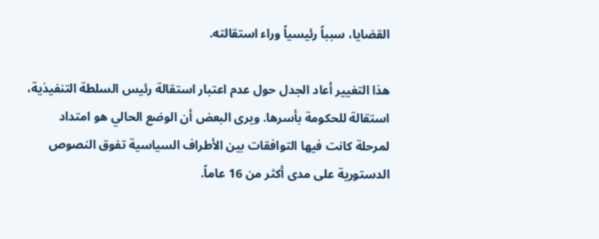القضايا، سبباً رئيسياً وراء استقالته.

هذا التغيير أعاد الجدل حول عدم اعتبار استقالة رئيس السلطة التنفيذية، استقالة للحكومة بأسرها. ويرى البعض أن الوضع الحالي هو امتداد لمرحلة كانت فيها التوافقات بين الأطراف السياسية تفوق النصوص الدستورية على مدى أكثر من 16 عاماً.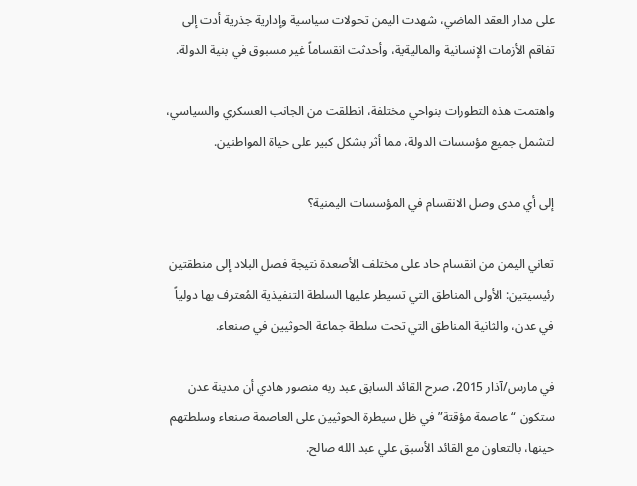على مدار العقد الماضي، شهدت اليمن تحولات سياسية وإدارية جذرية أدت إلى تفاقم الأزمات الإنسانية والماليةية، وأحدثت انقساماً غير مسبوق في بنية الدولة.

واهتمت هذه التطورات بنواحي مختلفة، انطلقت من الجانب العسكري والسياسي، لتشمل جميع مؤسسات الدولة، مما أثر بشكل كبير على حياة المواطنين.

إلى أي مدى وصل الانقسام في المؤسسات اليمنية؟

تعاني اليمن من انقسام حاد على مختلف الأصعدة نتيجة فصل البلاد إلى منطقتين رئيسيتين: الأولى المناطق التي تسيطر عليها السلطة التنفيذية المُعترف بها دولياً في عدن، والثانية المناطق التي تحت سلطة جماعة الحوثيين في صنعاء.

في مارس/آذار 2015، صرح القائد السابق عبد ربه منصور هادي أن مدينة عدن ستكون “عاصمة مؤقتة” في ظل سيطرة الحوثيين على العاصمة صنعاء وسلطتهم حينها، بالتعاون مع القائد الأسبق علي عبد الله صالح.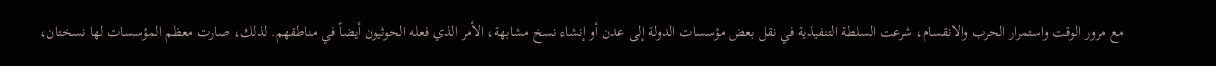مع مرور الوقت واستمرار الحرب والانقسام، شرعت السلطة التنفيذية في نقل بعض مؤسسات الدولة إلى عدن أو إنشاء نسخ مشابهة، الأمر الذي فعله الحوثيون أيضاً في مناطقهم. لذلك، صارت معظم المؤسسات لها نسختان،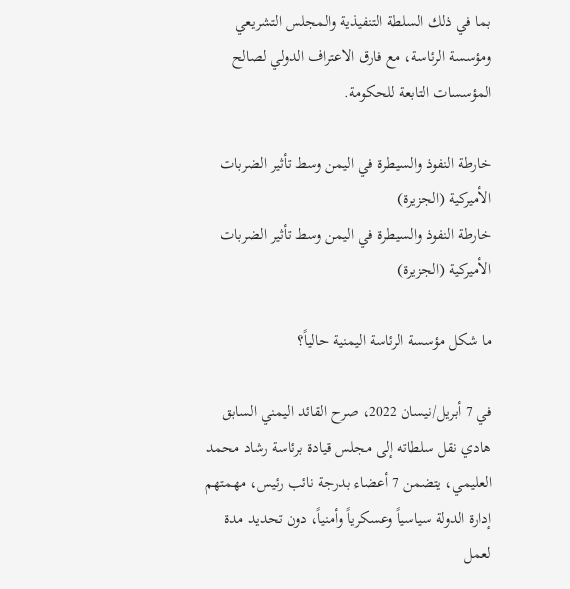بما في ذلك السلطة التنفيذية والمجلس التشريعي ومؤسسة الرئاسة، مع فارق الاعتراف الدولي لصالح المؤسسات التابعة للحكومة.

خارطة النفوذ والسيطرة في اليمن وسط تأثير الضربات الأميركية (الجزيرة)
خارطة النفوذ والسيطرة في اليمن وسط تأثير الضربات الأميركية (الجزيرة)

ما شكل مؤسسة الرئاسة اليمنية حالياً؟

في 7 أبريل/نيسان 2022، صرح القائد اليمني السابق هادي نقل سلطاته إلى مجلس قيادة برئاسة رشاد محمد العليمي، يتضمن 7 أعضاء بدرجة نائب رئيس، مهمتهم إدارة الدولة سياسياً وعسكرياً وأمنياً، دون تحديد مدة لعمل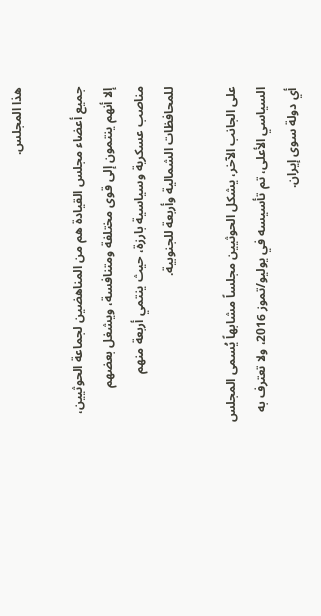هذا المجلس.

جميع أعضاء مجلس القيادة هم من المناهضين لجماعة الحوثيين، إلا أنهم ينتمون إلى قوى مختلفة ومتنافسة، ويشغل بعضهم مناصب عسكرية وسياسية بارزة، حيث ينتمي أربعة منهم للمحافظات الشمالية وأربعة للجنوبية.

على الجانب الآخر، يشكل الحوثيين مجلساً مشابهاً يُسمى المجلس السياسي الأعلى، تم تأسيسه في يوليو/تموز 2016، ولا تعترف به أي دولة سوى إيران.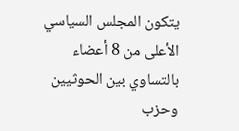يتكون المجلس السياسي الأعلى من 8 أعضاء بالتساوي بين الحوثيين وحزب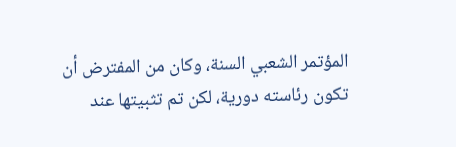المؤتمر الشعبي السنة، وكان من المفترض أن تكون رئاسته دورية، لكن تم تثبيتها عند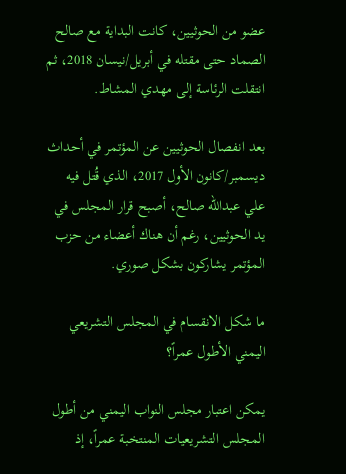عضو من الحوثيين، كانت البداية مع صالح الصماد حتى مقتله في أبريل/نيسان 2018، ثم انتقلت الرئاسة إلى مهدي المشاط.

بعد انفصال الحوثيين عن المؤتمر في أحداث ديسمبر/كانون الأول 2017، الذي قُتل فيه علي عبدالله صالح، أصبح قرار المجلس في يد الحوثيين، رغم أن هناك أعضاء من حزب المؤتمر يشاركون بشكل صوري.

ما شكل الانقسام في المجلس التشريعي اليمني الأطول عمراً؟

يمكن اعتبار مجلس النواب اليمني من أطول المجلس التشريعيات المنتخبة عمراً، إذ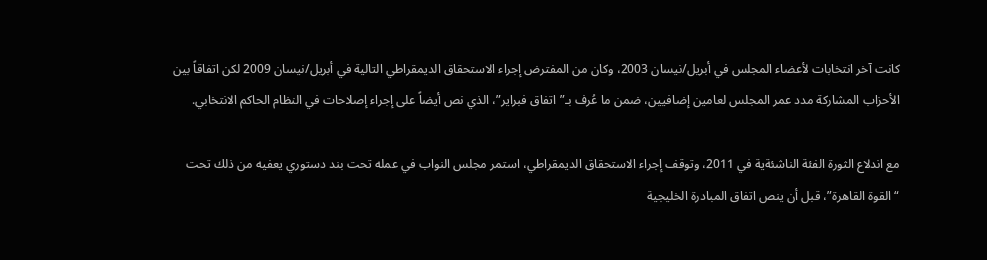كانت آخر انتخابات لأعضاء المجلس في أبريل/نيسان 2003، وكان من المفترض إجراء الاستحقاق الديمقراطي التالية في أبريل/نيسان 2009 لكن اتفاقاً بين الأحزاب المشاركة مدد عمر المجلس لعامين إضافيين، ضمن ما عُرف بـ”اتفاق فبراير”، الذي نص أيضاً على إجراء إصلاحات في النظام الحاكم الانتخابي.

مع اندلاع الثورة الفئة الناشئةية في 2011، وتوقف إجراء الاستحقاق الديمقراطي، استمر مجلس النواب في عمله تحت بند دستوري يعفيه من ذلك تحت “القوة القاهرة”، قبل أن ينص اتفاق المبادرة الخليجية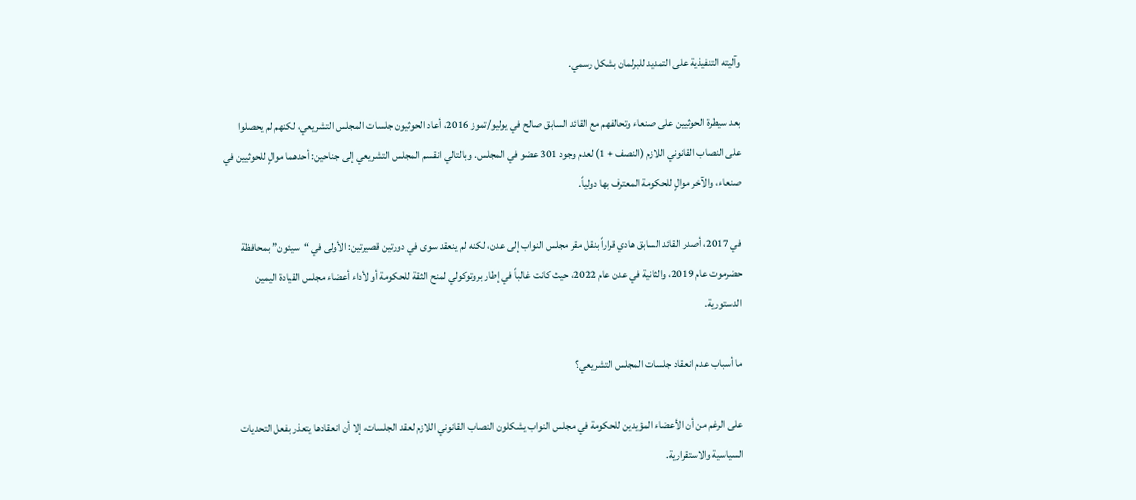وآليته التنفيذية على التمديد للبرلمان بشكل رسمي.

بعد سيطرة الحوثيين على صنعاء وتحالفهم مع القائد السابق صالح في يوليو/تموز 2016، أعاد الحوثيون جلسات المجلس التشريعي، لكنهم لم يحصلوا على النصاب القانوني اللازم (النصف + 1) لعدم وجود 301 عضو في المجلس. وبالتالي انقسم المجلس التشريعي إلى جناحين: أحدهما موالٍ للحوثيين في صنعاء، والآخر موالٍ للحكومة المعترف بها دولياً.

في 2017، أصدر القائد السابق هادي قراراً بنقل مقر مجلس النواب إلى عدن، لكنه لم ينعقد سوى في دورتين قصيرتين: الأولى في “سيئون” بمحافظة حضرموت عام 2019، والثانية في عدن عام 2022، حيث كانت غالباً في إطار بروتوكولي لمنح الثقة للحكومة أو لأداء أعضاء مجلس القيادة اليمين الدستورية.

ما أسباب عدم انعقاد جلسات المجلس التشريعي؟

على الرغم من أن الأعضاء المؤيدين للحكومة في مجلس النواب يشكلون النصاب القانوني اللازم لعقد الجلسات، إلا أن انعقادها يتعذر بفعل التحديات السياسية والاستقرارية.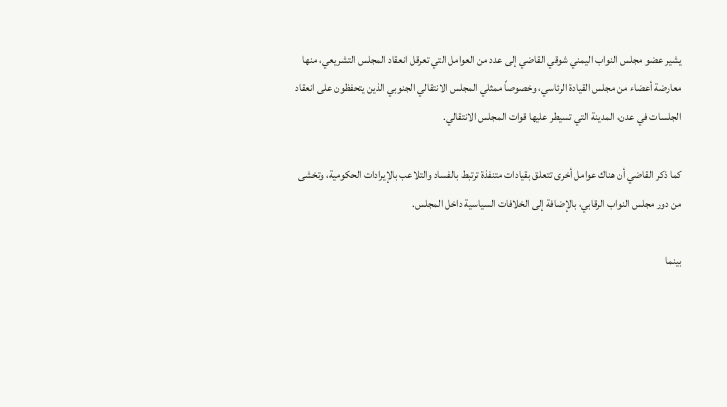يشير عضو مجلس النواب اليمني شوقي القاضي إلى عدد من العوامل التي تعرقل انعقاد المجلس التشريعي، منها معارضة أعضاء من مجلس القيادة الرئاسي، وخصوصاً ممثلي المجلس الانتقالي الجنوبي الذين يتحفظون على انعقاد الجلسات في عدن، المدينة التي تسيطر عليها قوات المجلس الانتقالي.

كما ذكر القاضي أن هناك عوامل أخرى تتعلق بقيادات متنفذة ترتبط بالفساد والتلاعب بالإيرادات الحكومية، وتخشى من دور مجلس النواب الرقابي، بالإضافة إلى الخلافات السياسية داخل المجلس.

بينما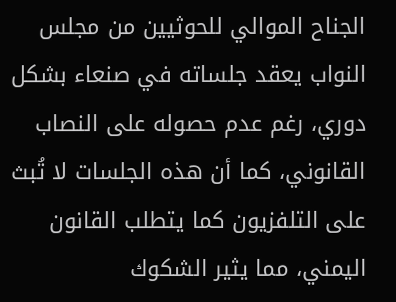الجناح الموالي للحوثيين من مجلس النواب يعقد جلساته في صنعاء بشكل دوري، رغم عدم حصوله على النصاب القانوني، كما أن هذه الجلسات لا تُبث على التلفزيون كما يتطلب القانون اليمني، مما يثير الشكوك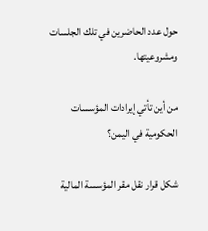حول عدد الحاضرين في تلك الجلسات ومشروعيتها.

من أين تأتي إيرادات المؤسسات الحكومية في اليمن؟

شكل قرار نقل مقر المؤسسة المالية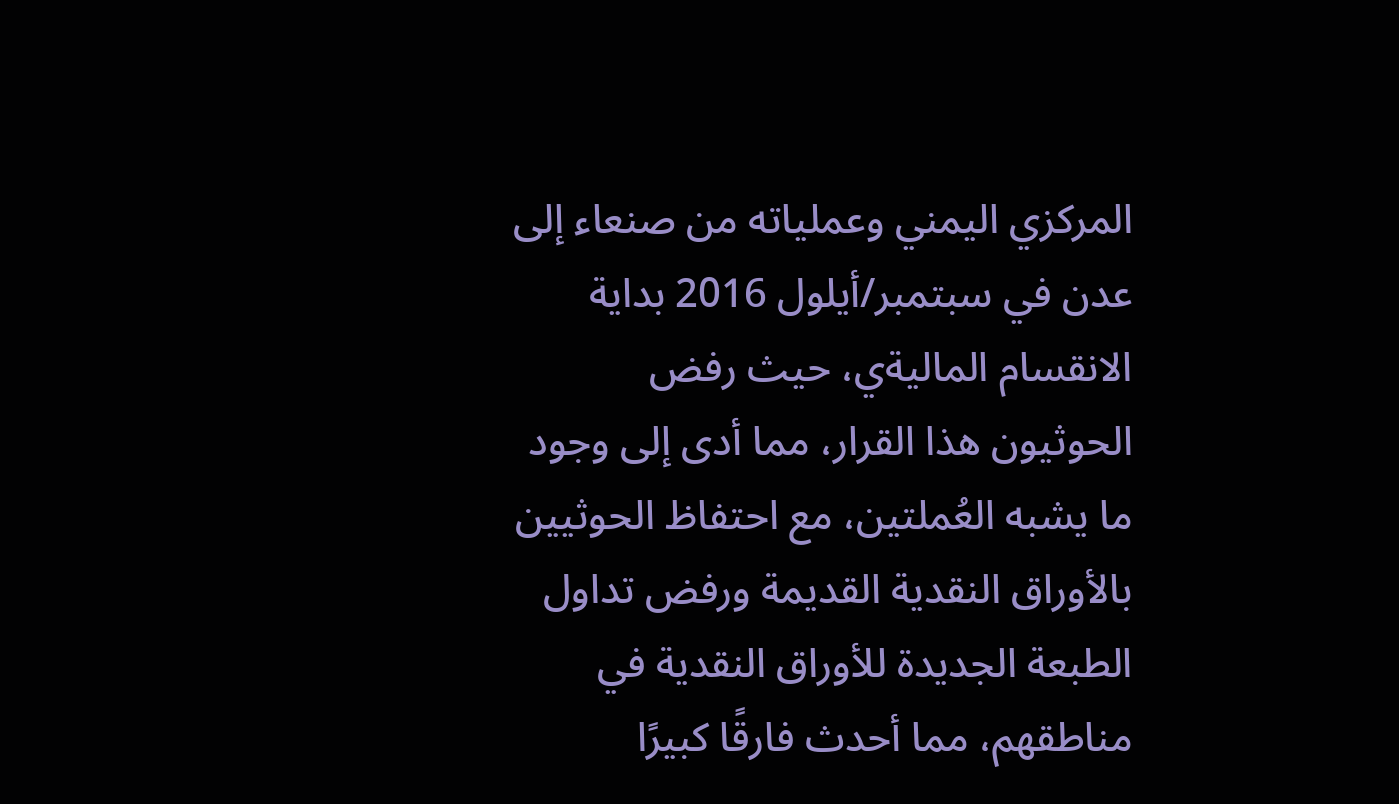المركزي اليمني وعملياته من صنعاء إلى عدن في سبتمبر/أيلول 2016 بداية الانقسام الماليةي، حيث رفض الحوثيون هذا القرار، مما أدى إلى وجود ما يشبه العُملتين، مع احتفاظ الحوثيين بالأوراق النقدية القديمة ورفض تداول الطبعة الجديدة للأوراق النقدية في مناطقهم، مما أحدث فارقًا كبيرًا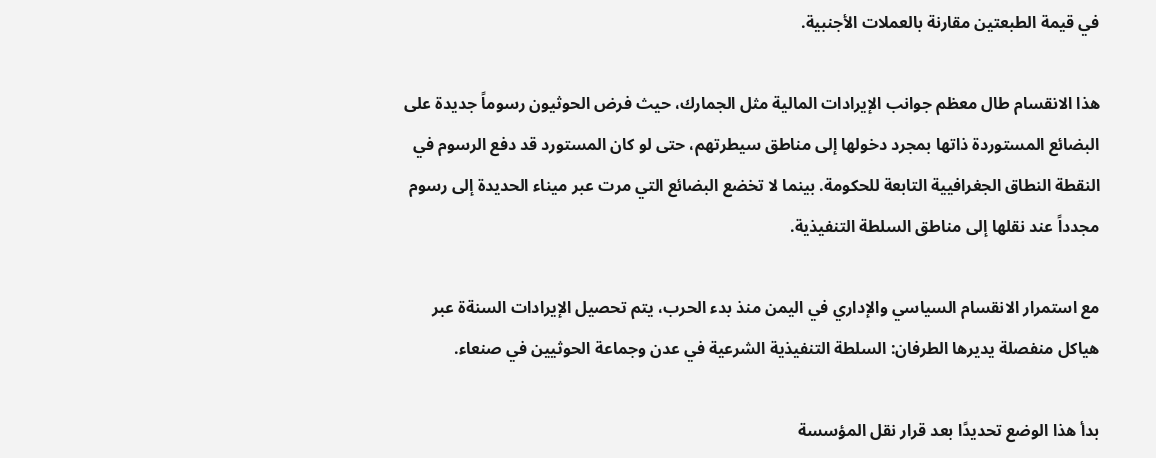في قيمة الطبعتين مقارنة بالعملات الأجنبية.

هذا الانقسام طال معظم جوانب الإيرادات المالية مثل الجمارك، حيث فرض الحوثيون رسوماً جديدة على البضائع المستوردة ذاتها بمجرد دخولها إلى مناطق سيطرتهم، حتى لو كان المستورد قد دفع الرسوم في النقطة النطاق الجغرافيية التابعة للحكومة. بينما لا تخضع البضائع التي مرت عبر ميناء الحديدة إلى رسوم مجدداً عند نقلها إلى مناطق السلطة التنفيذية.

مع استمرار الانقسام السياسي والإداري في اليمن منذ بدء الحرب، يتم تحصيل الإيرادات السنةة عبر هياكل منفصلة يديرها الطرفان: السلطة التنفيذية الشرعية في عدن وجماعة الحوثيين في صنعاء.

بدأ هذا الوضع تحديدًا بعد قرار نقل المؤسسة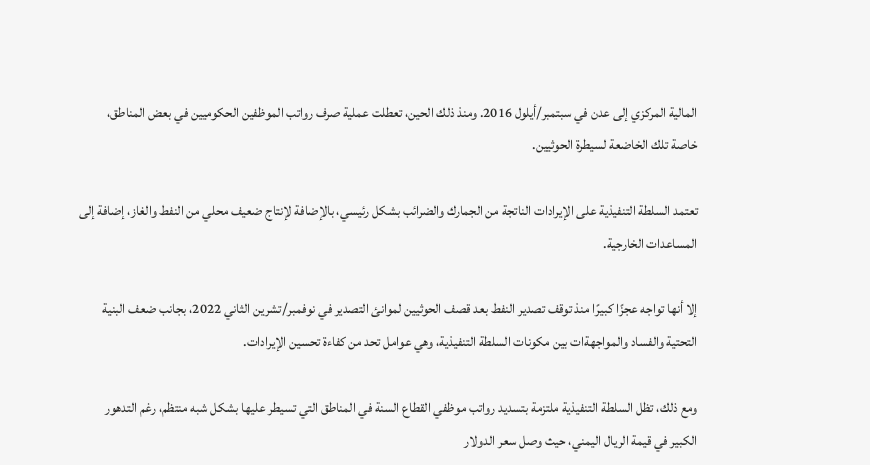المالية المركزي إلى عدن في سبتمبر/أيلول 2016. ومنذ ذلك الحين، تعطلت عملية صرف رواتب الموظفين الحكوميين في بعض المناطق، خاصة تلك الخاضعة لسيطرة الحوثيين.

تعتمد السلطة التنفيذية على الإيرادات الناتجة من الجمارك والضرائب بشكل رئيسي، بالإضافة لإنتاج ضعيف محلي من النفط والغاز، إضافة إلى المساعدات الخارجية.

إلا أنها تواجه عجزًا كبيرًا منذ توقف تصدير النفط بعد قصف الحوثيين لموانئ التصدير في نوفمبر/تشرين الثاني 2022، بجانب ضعف البنية التحتية والفساد والمواجهةات بين مكونات السلطة التنفيذية، وهي عوامل تحد من كفاءة تحسين الإيرادات.

ومع ذلك، تظل السلطة التنفيذية ملتزمة بتسديد رواتب موظفي القطاع السنة في المناطق التي تسيطر عليها بشكل شبه منتظم، رغم التدهور الكبير في قيمة الريال اليمني، حيث وصل سعر الدولار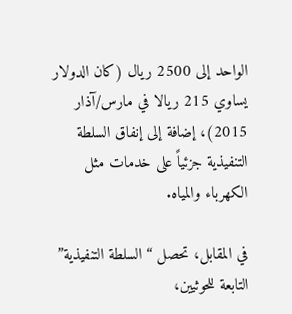الواحد إلى 2500 ريال (كان الدولار يساوي 215 ريالا في مارس/آذار 2015)، إضافة إلى إنفاق السلطة التنفيذية جزئياً على خدمات مثل الكهرباء والمياه.

في المقابل، تحصل “السلطة التنفيذية” التابعة للحوثيين،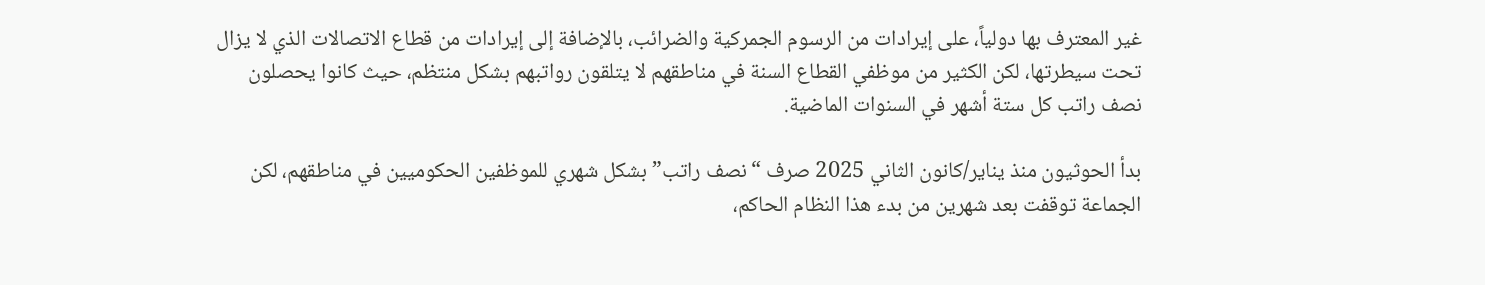غير المعترف بها دولياً، على إيرادات من الرسوم الجمركية والضرائب، بالإضافة إلى إيرادات من قطاع الاتصالات الذي لا يزال تحت سيطرتها، لكن الكثير من موظفي القطاع السنة في مناطقهم لا يتلقون رواتبهم بشكل منتظم، حيث كانوا يحصلون نصف راتب كل ستة أشهر في السنوات الماضية.

بدأ الحوثيون منذ يناير/كانون الثاني 2025 صرف “نصف راتب” بشكل شهري للموظفين الحكوميين في مناطقهم، لكن الجماعة توقفت بعد شهرين من بدء هذا النظام الحاكم،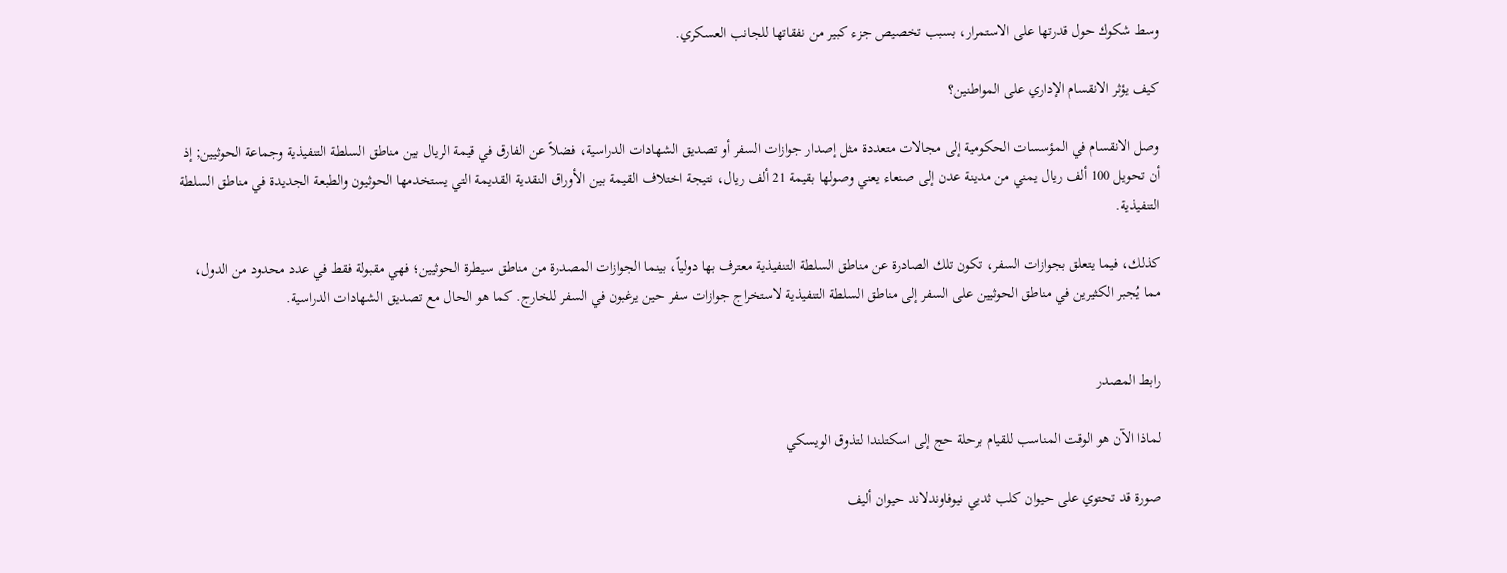وسط شكوك حول قدرتها على الاستمرار، بسبب تخصيص جزء كبير من نفقاتها للجانب العسكري.

كيف يؤثر الانقسام الإداري على المواطنين؟

وصل الانقسام في المؤسسات الحكومية إلى مجالات متعددة مثل إصدار جوازات السفر أو تصديق الشهادات الدراسية، فضلاً عن الفارق في قيمة الريال بين مناطق السلطة التنفيذية وجماعة الحوثيين; إذ أن تحويل 100 ألف ريال يمني من مدينة عدن إلى صنعاء يعني وصولها بقيمة 21 ألف ريال، نتيجة اختلاف القيمة بين الأوراق النقدية القديمة التي يستخدمها الحوثيون والطبعة الجديدة في مناطق السلطة التنفيذية.

كذلك، فيما يتعلق بجوازات السفر، تكون تلك الصادرة عن مناطق السلطة التنفيذية معترف بها دولياً، بينما الجوازات المصدرة من مناطق سيطرة الحوثيين؛ فهي مقبولة فقط في عدد محدود من الدول، مما يُجبر الكثيرين في مناطق الحوثيين على السفر إلى مناطق السلطة التنفيذية لاستخراج جوازات سفر حين يرغبون في السفر للخارج. كما هو الحال مع تصديق الشهادات الدراسية.


رابط المصدر

لماذا الآن هو الوقت المناسب للقيام برحلة حج إلى اسكتلندا لتذوق الويسكي

صورة قد تحتوي على حيوان كلب ثديي نيوفاوندلاند حيوان أليف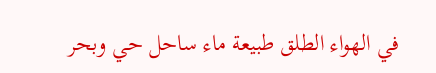في الهواء الطلق طبيعة ماء ساحل حي وبحر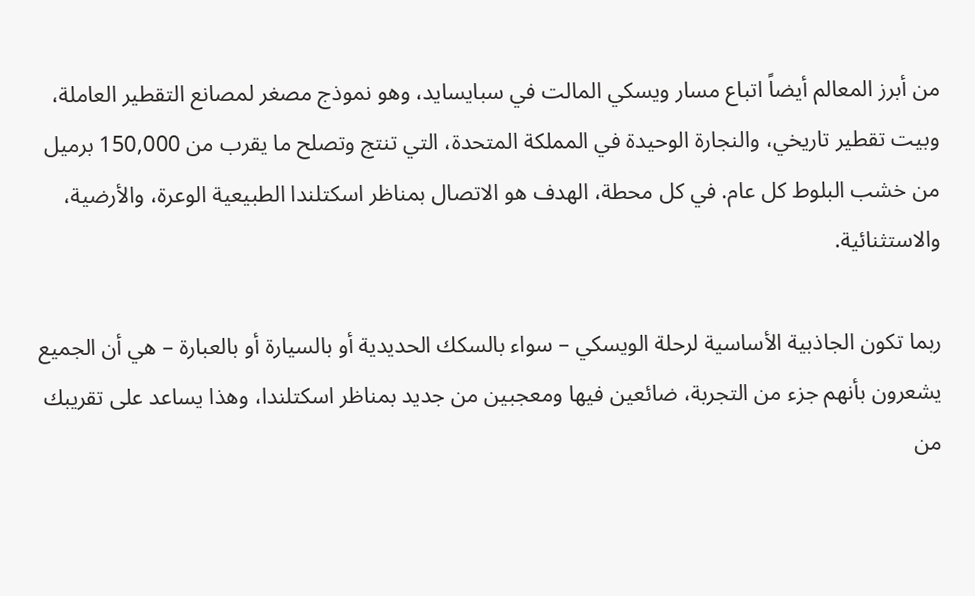من أبرز المعالم أيضاً اتباع مسار ويسكي المالت في سبايسايد، وهو نموذج مصغر لمصانع التقطير العاملة، وبيت تقطير تاريخي، والنجارة الوحيدة في المملكة المتحدة، التي تنتج وتصلح ما يقرب من 150,000 برميل من خشب البلوط كل عام. في كل محطة، الهدف هو الاتصال بمناظر اسكتلندا الطبيعية الوعرة، والأرضية، والاستثنائية.

ربما تكون الجاذبية الأساسية لرحلة الويسكي – سواء بالسكك الحديدية أو بالسيارة أو بالعبارة – هي أن الجميع يشعرون بأنهم جزء من التجربة، ضائعين فيها ومعجبين من جديد بمناظر اسكتلندا، وهذا يساعد على تقريبك من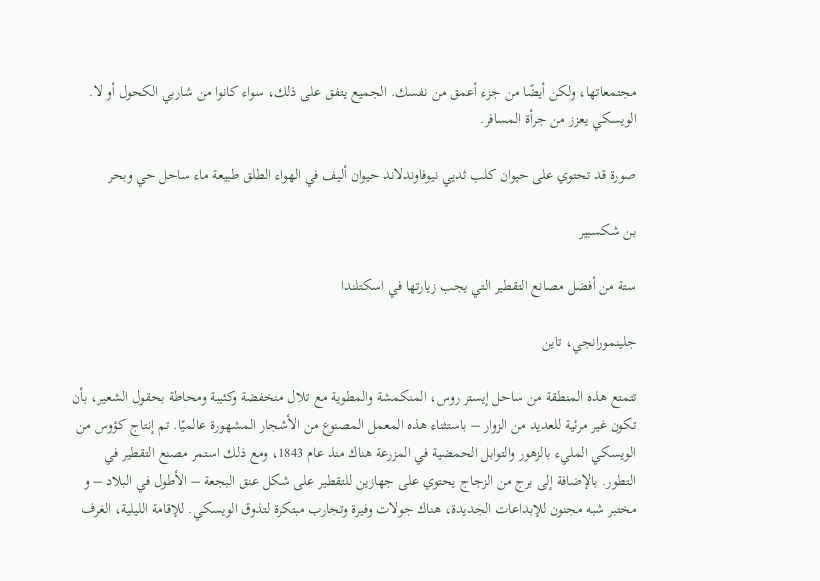مجتمعاتها، ولكن أيضًا من جزء أعمق من نفسك. الجميع يتفق على ذلك، سواء كانوا من شاربي الكحول أو لا. الويسكي يعزز من جرأة المسافر.

صورة قد تحتوي على حيوان كلب ثديي نيوفاوندلاند حيوان أليف في الهواء الطلق طبيعة ماء ساحل حي وبحر

بن شكسبير

ستة من أفضل مصانع التقطير التي يجب زيارتها في اسكتلندا

جلينمورانجي، تاين

تتمتع هذه المنطقة من ساحل إيستر روس، المنكمشة والمطوية مع تلال منخفضة وكئيبة ومحاطة بحقول الشعير، بأن تكون غير مرئية للعديد من الزوار – باستثناء هذه المعمل المصنوع من الأشجار المشهورة عالميًا. تم إنتاج كؤوس من الويسكي المليء بالزهور والتوابل الحمضية في المزرعة هناك منذ عام 1843، ومع ذلك استمر مصنع التقطير في التطور. بالإضافة إلى برج من الزجاج يحتوي على جهازين للتقطير على شكل عنق البجعة – الأطول في البلاد – و مختبر شبه مجنون للإبداعات الجديدة، هناك جولات وفيرة وتجارب مبتكرة لتذوق الويسكي. للإقامة الليلية، الغرف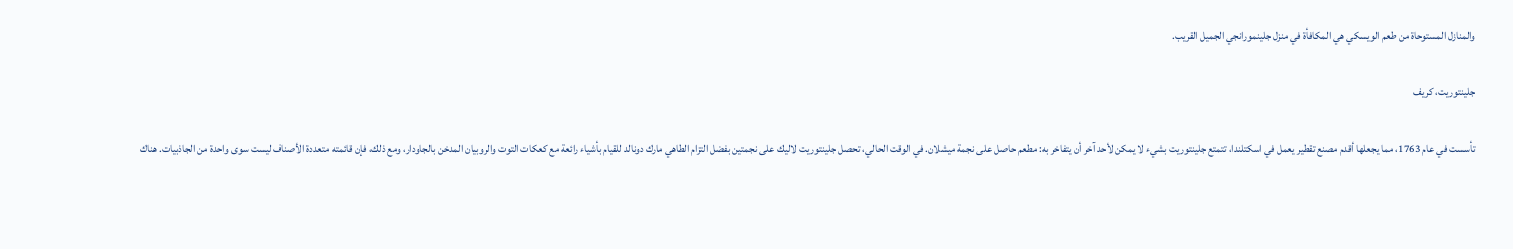والمنازل المستوحاة من طعم الويسكي هي المكافأة في منزل جلينمورانجي الجميل القريب.

جلينتوريت، كريف

تأسست في عام 1763، مما يجعلها أقدم مصنع تقطير يعمل في اسكتلندا، تتمتع جلينتوريت بشيء لا يمكن لأحد آخر أن يتفاخر به: مطعم حاصل على نجمة ميشلان. في الوقت الحالي، تحصل جلينتوريت لاليك على نجمتين بفضل التزام الطاهي مارك دونالد للقيام بأشياء رائعة مع كعكات التوت والروبيان المدخن بالجاودار، ومع ذلك، فإن قائمته متعددة الأصناف ليست سوى واحدة من الجاذبيات. هناك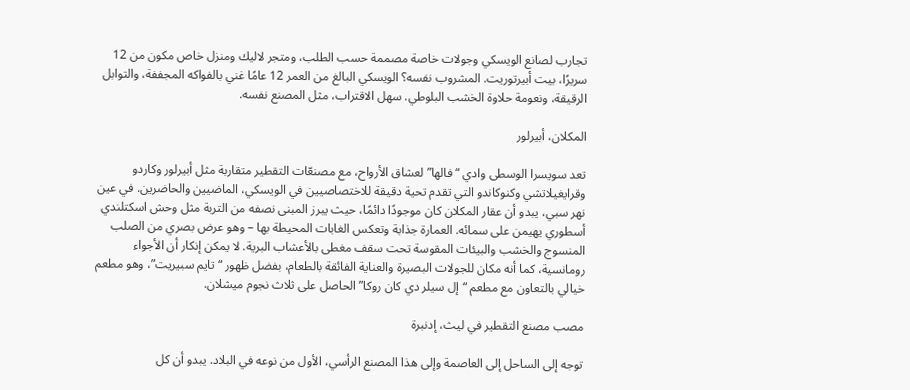تجارب لصانع الويسكي وجولات خاصة مصممة حسب الطلب، ومتجر لاليك ومنزل خاص مكون من 12 سريرًا، بيت أبيرتوريت. المشروب نفسه؟ الويسكي البالغ من العمر 12 عامًا غني بالفواكه المجففة، والتوابل الرقيقة، ونعومة حلاوة الخشب البلوطي. سهل الاقتراب، مثل المصنع نفسه.

المكلان، أبيرلور

تعد سويسرا الوسطى وادي “فالها” لعشاق الأرواح، مع مصنعّات التقطير متقاربة مثل أبيرلور وكاردو وقرايغيلاتشي وكنوكاندو التي تقدم تحية دقيقة للاختصاصيين في الويسكي، الماضيين والحاضرين. في عين نهر سبي، يبدو أن عقار المكلان كان موجودًا دائمًا، حيث يبرز المبنى نصفه من التربة مثل وحش اسكتلندي أسطوري يهيمن على سمائه. العمارة جذابة وتعكس الغابات المحيطة بها – وهو عرض بصري من الصلب المنسوج والخشب والبيئات المقوسة تحت سقف مغطى بالأعشاب البرية. لا يمكن إنكار أن الأجواء رومانسية، كما أنه مكان للجولات البصيرة والعناية الفائقة بالطعام، بفضل ظهور “تايم سبيريت”، وهو مطعم خيالي بالتعاون مع مطعم “إل سيلر دي كان روكا” الحاصل على ثلاث نجوم ميشلان.

مصب مصنع التقطير في ليث، إدنبرة

توجه إلى الساحل إلى العاصمة وإلى هذا المصنع الرأسي، الأول من نوعه في البلاد. يبدو أن كل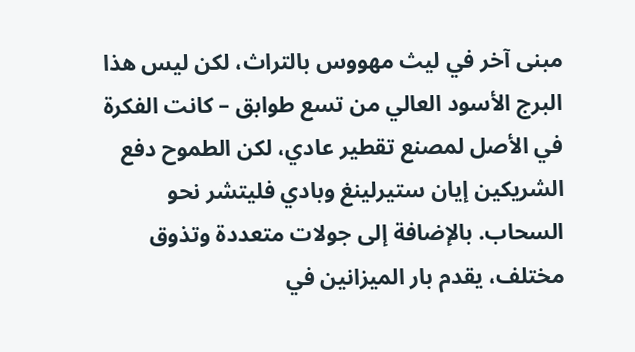مبنى آخر في ليث مهووس بالتراث، لكن ليس هذا البرج الأسود العالي من تسع طوابق – كانت الفكرة في الأصل لمصنع تقطير عادي، لكن الطموح دفع الشريكين إيان ستيرلينغ وبادي فليتشر نحو السحاب. بالإضافة إلى جولات متعددة وتذوق مختلف، يقدم بار الميزانين في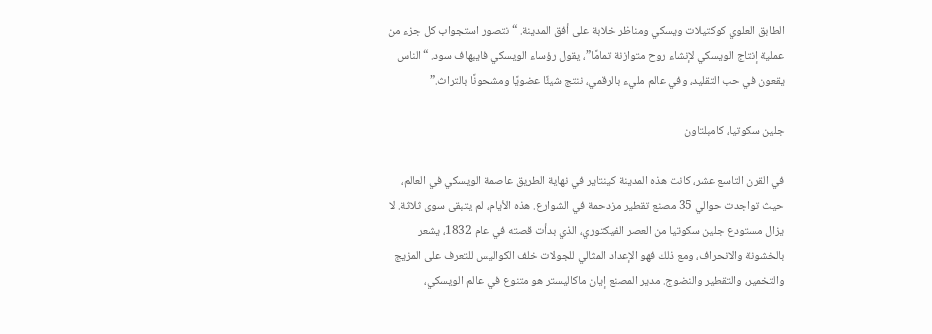الطابق العلوي كوكتيلات ويسكي ومناظر خلابة على أفق المدينة. “نتصور استجواب كل جزء من عملية إنتاج الويسكي لإنشاء روح متوازنة تمامًا”، يقول رؤساء الويسكي فايبهاف سود. “الناس يقعون في حب التقليد، وفي عالم مليء بالرقمي، ننتج شيئًا عضويًا ومشحونًا بالتراث.”

جلين سكوتيا، كامبلتاون

في القرن التاسع عشر، كانت هذه المدينة كينتاير في نهاية الطريق عاصمة الويسكي في العالم، حيث تواجدت حوالي 35 مصنع تقطير مزدحمة في الشوارع. هذه الأيام، لم يتبقى سوى ثلاثة. لا يزال مستودع جلين سكوتيا من العصر الفيكتوري، الذي بدأت قصته في عام 1832، يشعر بالخشونة والانحراف، ومع ذلك فهو الإعداد المثالي للجولات خلف الكواليس للتعرف على المزيج والتخمير، والتقطير والنضوج. مدير المصنع إيان ماكاليستر هو متنوع في عالم الويسكي،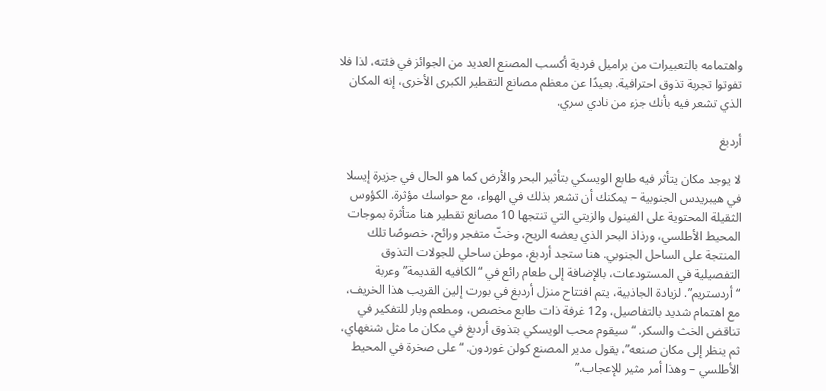واهتمامه بالتعبيرات من براميل فردية أكسب المصنع العديد من الجوائز في فئته، لذا فلا تفوتوا تجربة تذوق احترافية. بعيدًا عن معظم مصانع التقطير الكبرى الأخرى، إنه المكان الذي تشعر فيه بأنك جزء من نادي سري.

أردبغ

لا يوجد مكان يتأثر فيه طابع الويسكي بتأثير البحر والأرض كما هو الحال في جزيرة إيسلا في هيبريدس الجنوبية – يمكنك أن تشعر بذلك في الهواء، مع حواسك مؤثرة. الكؤوس الثقيلة المحتوية على الفينول والزيتي التي تنتجها 10 مصانع تقطير هنا متأثرة بموجات المحيط الأطلسي، ورذاذ البحر الذي يعضه الريح، وخثّ متفجر ورائح، خصوصًا تلك المنتجة على الساحل الجنوبي. هنا ستجد أردبغ، موطن ساحلي للجولات التذوق التفصيلية في المستودعات، بالإضافة إلى طعام رائع في “الكافيه القديمة” وعربة “أردستريم”. لزيادة الجاذبية، يتم افتتاح منزل أردبغ في بورت إلين القريب هذا الخريف، مع اهتمام شديد بالتفاصيل، و12 غرفة ذات طابع مخصص، ومطعم وبار للتفكير في تناقض الخث والسكر. “سيقوم محب الويسكي بتذوق أردبغ في مكان ما مثل شنغهاي، ثم ينظر إلى مكان صنعه”، يقول مدير المصنع كولن غوردون. “على صخرة في المحيط الأطلسي – وهذا أمر مثير للإعجاب.”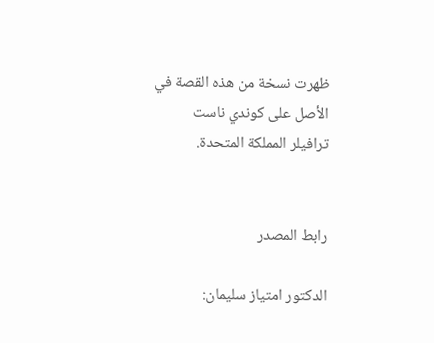ظهرت نسخة من هذه القصة في الأصل على كوندي ناست ترافيلر المملكة المتحدة.


رابط المصدر

الدكتور امتياز سليمان: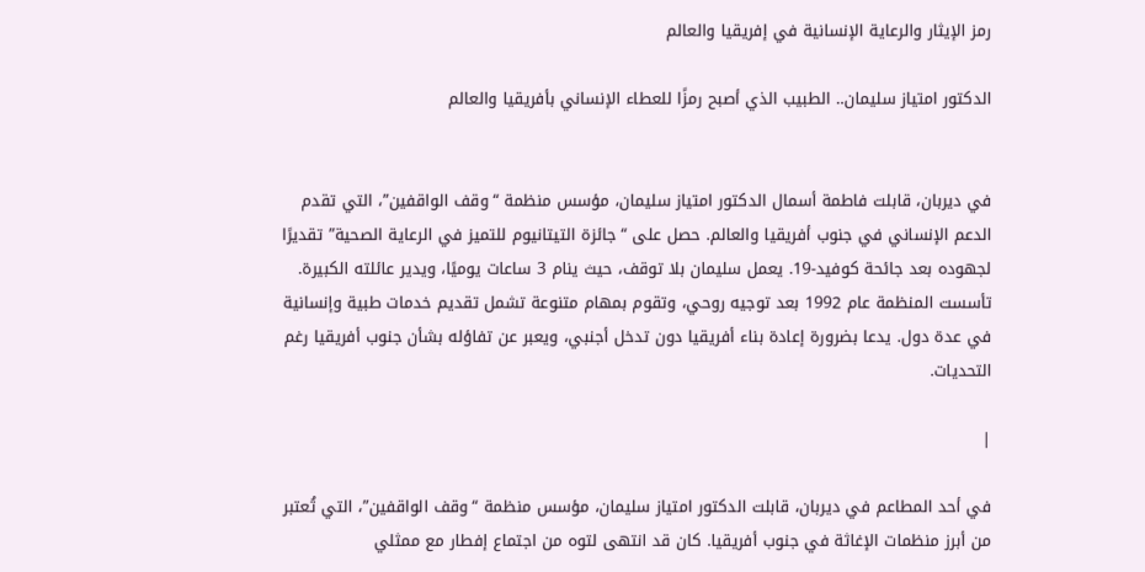رمز الإيثار والرعاية الإنسانية في إفريقيا والعالم

الدكتور امتياز سليمان.. الطبيب الذي أصبح رمزًا للعطاء الإنساني بأفريقيا والعالم


في ديربان، قابلت فاطمة أسمال الدكتور امتياز سليمان، مؤسس منظمة “وقف الواقفين”، التي تقدم الدعم الإنساني في جنوب أفريقيا والعالم. حصل على “جائزة التيتانيوم للتميز في الرعاية الصحية” تقديرًا لجهوده بعد جائحة كوفيد-19. يعمل سليمان بلا توقف، حيث ينام 3 ساعات يوميًا، ويدير عائلته الكبيرة. تأسست المنظمة عام 1992 بعد توجيه روحي، وتقوم بمهام متنوعة تشمل تقديم خدمات طبية وإنسانية في عدة دول. يدعا بضرورة إعادة بناء أفريقيا دون تدخل أجنبي، ويعبر عن تفاؤله بشأن جنوب أفريقيا رغم التحديات.

|

في أحد المطاعم في ديربان، قابلت الدكتور امتياز سليمان، مؤسس منظمة “وقف الواقفين”، التي تُعتبر من أبرز منظمات الإغاثة في جنوب أفريقيا. كان قد انتهى لتوه من اجتماع إفطار مع ممثلي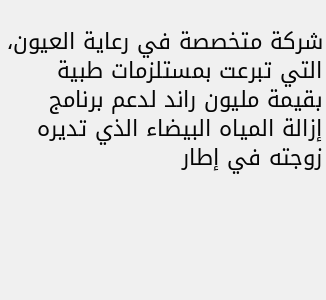شركة متخصصة في رعاية العيون، التي تبرعت بمستلزمات طبية بقيمة مليون راند لدعم برنامج إزالة المياه البيضاء الذي تديره زوجته في إطار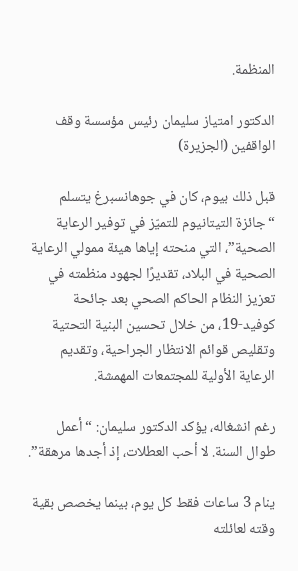المنظمة.

الدكتور امتياز سليمان رئيس مؤسسة وقف الواقفين (الجزيرة)

قبل ذلك بيوم، كان في جوهانسبرغ يتسلم “جائزة التيتانيوم للتميّز في توفير الرعاية الصحية”، التي منحته إياها هيئة ممولي الرعاية الصحية في البلاد، تقديرًا لجهود منظمته في تعزيز النظام الحاكم الصحي بعد جائحة كوفيد-19، من خلال تحسين البنية التحتية وتقليص قوائم الانتظار الجراحية، وتقديم الرعاية الأولية للمجتمعات المهمشة.

رغم انشغاله، يؤكد الدكتور سليمان: “أعمل طوال السنة. لا أحب العطلات، إذ أجدها مرهقة”.

ينام 3 ساعات فقط كل يوم، بينما يخصص بقية وقته لعائلته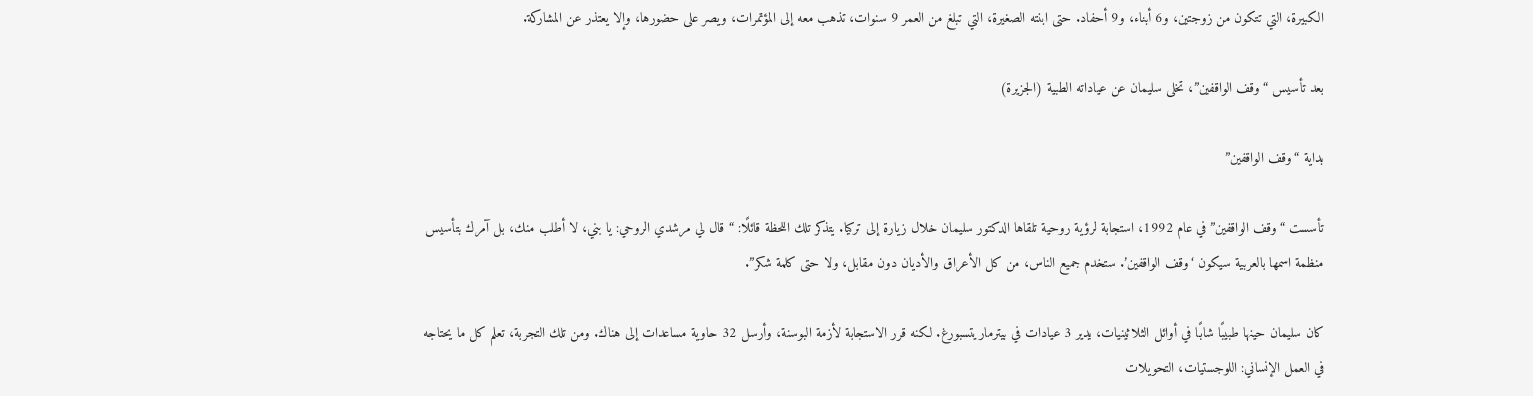الكبيرة، التي تتكون من زوجتين، و6 أبناء، و9 أحفاد. حتى ابنته الصغيرة، التي تبلغ من العمر 9 سنوات، تذهب معه إلى المؤتمرات، ويصر على حضورها، وإلا يعتذر عن المشاركة.

بعد تأسيس “وقف الواقفين”، تخلى سليمان عن عياداته الطبية (الجزيرة)

بداية “وقف الواقفين”

تأسست “وقف الواقفين” في عام 1992، استجابة لرؤية روحية تلقاها الدكتور سليمان خلال زيارة إلى تركيا. يتذكر تلك اللحظة قائلًا: “قال لي مرشدي الروحي: يا بني، لا أطلب منك، بل آمرك بتأسيس منظمة اسمها بالعربية سيكون ‘وقف الواقفين’. ستخدم جميع الناس، من كل الأعراق والأديان دون مقابل، ولا حتى كلمة شكر”.

كان سليمان حينها طبيبًا شابًا في أوائل الثلاثينيات، يدير 3 عيادات في بيترماريتسبورغ. لكنه قرر الاستجابة لأزمة البوسنة، وأرسل 32 حاوية مساعدات إلى هناك. ومن تلك التجربة، تعلم كل ما يحتاجه في العمل الإنساني: اللوجستيات، التحويلات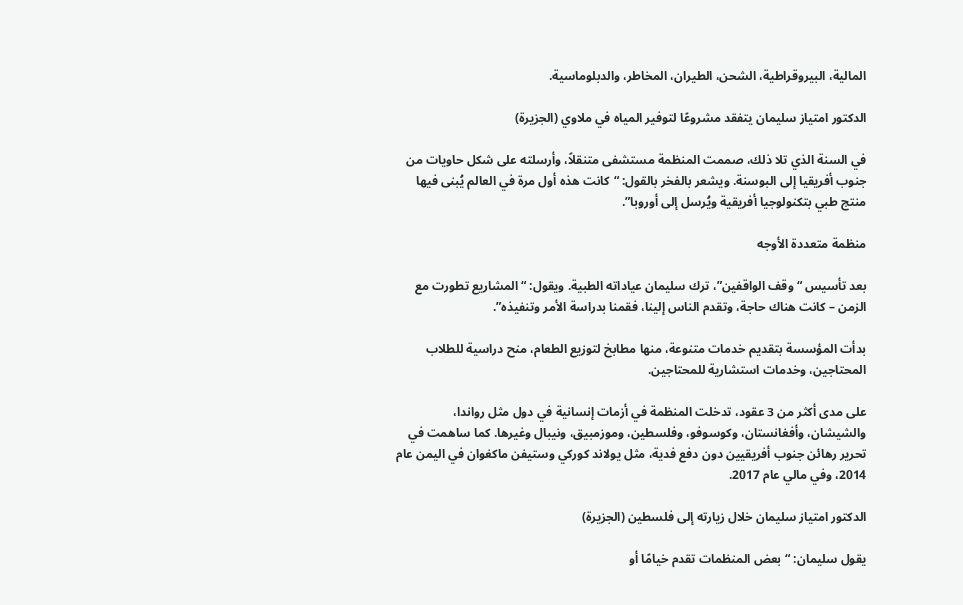المالية، البيروقراطية، الشحن، الطيران، المخاطر، والدبلوماسية.

الدكتور امتياز سليمان يتفقد مشروعًا لتوفير المياه في ملاوي (الجزيرة)

في السنة الذي تلا ذلك، صممت المنظمة مستشفى متنقلاً، وأرسلته على شكل حاويات من جنوب أفريقيا إلى البوسنة. ويشعر بالفخر بالقول: “كانت هذه أول مرة في العالم يُبنى فيها منتج طبي بتكنولوجيا أفريقية ويُرسل إلى أوروبا”.

منظمة متعددة الأوجه

بعد تأسيس “وقف الواقفين”، ترك سليمان عياداته الطبية. ويقول: “المشاريع تطورت مع الزمن – كانت هناك حاجة، وتقدم الناس إلينا، فقمنا بدراسة الأمر وتنفيذه”.

بدأت المؤسسة بتقديم خدمات متنوعة، منها مطابخ لتوزيع الطعام، منح دراسية للطلاب المحتاجين، وخدمات استشارية للمحتاجين.

على مدى أكثر من 3 عقود، تدخلت المنظمة في أزمات إنسانية في دول مثل رواندا، والشيشان، وأفغانستان، وكوسوفو، وفلسطين، وموزمبيق، ونيبال وغيرها. كما ساهمت في تحرير رهائن جنوب أفريقيين دون دفع فدية، مثل يولاند كوركي وستيفن ماكغوان في اليمن عام 2014، وفي مالي عام 2017.

الدكتور امتياز سليمان خلال زيارته إلى فلسطين (الجزيرة)

يقول سليمان: “بعض المنظمات تقدم خيامًا أو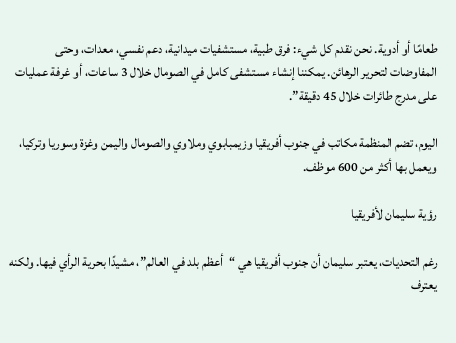طعامًا أو أدوية. نحن نقدم كل شيء: فرق طبية، مستشفيات ميدانية، دعم نفسي، معدات، وحتى المفاوضات لتحرير الرهائن. يمكننا إنشاء مستشفى كامل في الصومال خلال 3 ساعات، أو غرفة عمليات على مدرج طائرات خلال 45 دقيقة”.

اليوم، تضم المنظمة مكاتب في جنوب أفريقيا وزيمبابوي وملاوي والصومال واليمن وغزة وسوريا وتركيا، ويعمل بها أكثر من 600 موظف.

رؤية سليمان لأفريقيا

رغم التحديات، يعتبر سليمان أن جنوب أفريقيا هي “أعظم بلد في العالم”، مشيدًا بحرية الرأي فيها. ولكنه يعترف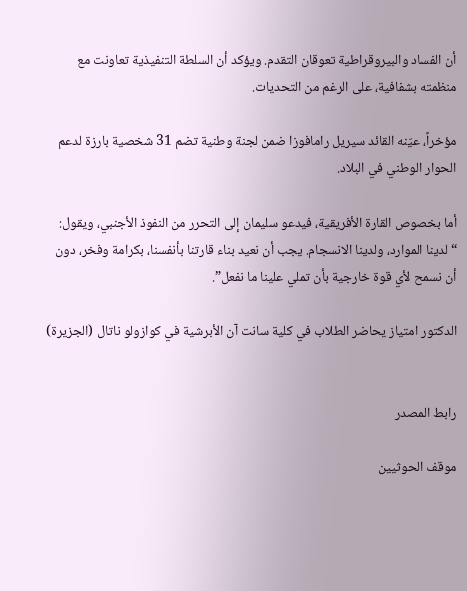أن الفساد والبيروقراطية تعوقان التقدم. ويؤكد أن السلطة التنفيذية تعاونت مع منظمته بشفافية، على الرغم من التحديات.

مؤخراً، عيّنه القائد سيريل رامافوزا ضمن لجنة وطنية تضم 31 شخصية بارزة لدعم الحوار الوطني في البلاد.

أما بخصوص القارة الأفريقية، فيدعو سليمان إلى التحرر من النفوذ الأجنبي، ويقول: “لدينا الموارد، ولدينا الانسجام. يجب أن نعيد بناء قارتنا بأنفسنا، بكرامة وفخر، دون أن نسمح لأي قوة خارجية بأن تملي علينا ما نفعل”.

الدكتور امتياز يحاضر الطلاب في كلية سانت آن الأبرشية في كوازولو ناتال (الجزيرة)


رابط المصدر

موقف الحوثيين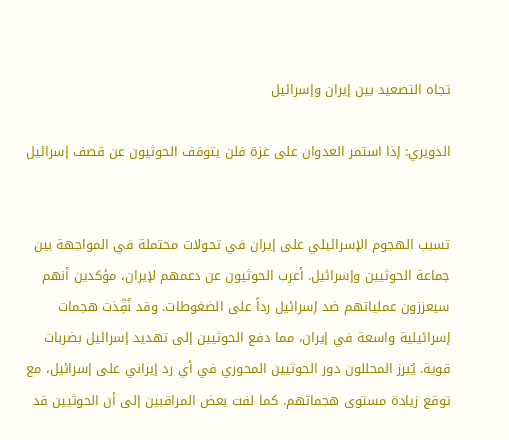تجاه التصعيد بين إيران وإسرائيل

الدويري: إذا استمر العدوان على غزة فلن يتوقف الحوثيون عن قصف إسرائيل


تسبب الهجوم الإسرائيلي على إيران في تحولات محتملة في المواجهة بين جماعة الحوثيين وإسرائيل. أعرب الحوثيون عن دعمهم لإيران، مؤكدين أنهم سيعززون عملياتهم ضد إسرائيل رداً على الضغوطات. وقد نُفِّذت هجمات إسرائيلية واسعة في إيران، مما دفع الحوثيين إلى تهديد إسرائيل بضربات قوية. يُبرز المحللون دور الحوثيين المحوري في أي رد إيراني على إسرائيل، مع توقع زيادة مستوى هجماتهم. كما لفت بعض المراقبين إلى أن الحوثيين قد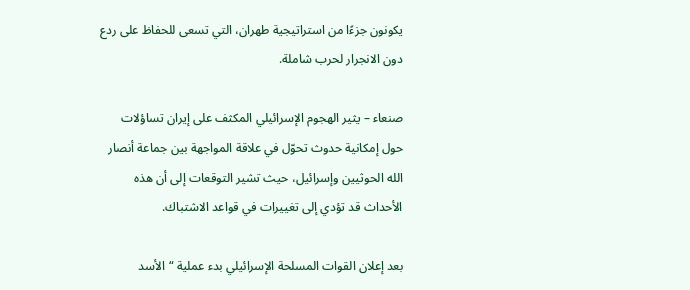يكونون جزءًا من استراتيجية طهران، التي تسعى للحفاظ على ردع دون الانجرار لحرب شاملة.

صنعاء – يثير الهجوم الإسرائيلي المكثف على إيران تساؤلات حول إمكانية حدوث تحوّل في علاقة المواجهة بين جماعة أنصار الله الحوثيين وإسرائيل، حيث تشير التوقعات إلى أن هذه الأحداث قد تؤدي إلى تغييرات في قواعد الاشتباك.

بعد إعلان القوات المسلحة الإسرائيلي بدء عملية “الأسد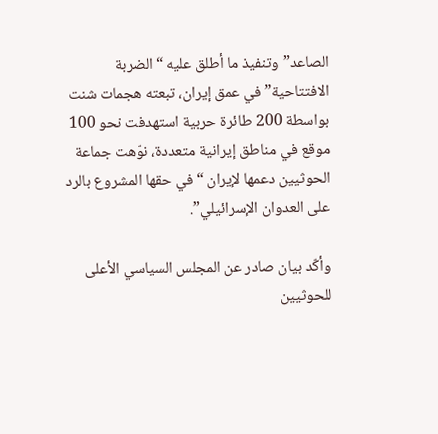الصاعد” وتنفيذ ما أطلق عليه “الضربة الافتتاحية” في عمق إيران، تبعته هجمات شنت بواسطة 200 طائرة حربية استهدفت نحو 100 موقع في مناطق إيرانية متعددة، نوّهت جماعة الحوثيين دعمها لإيران “في حقها المشروع بالرد على العدوان الإسرائيلي”.

وأكّد بيان صادر عن المجلس السياسي الأعلى للحوثيين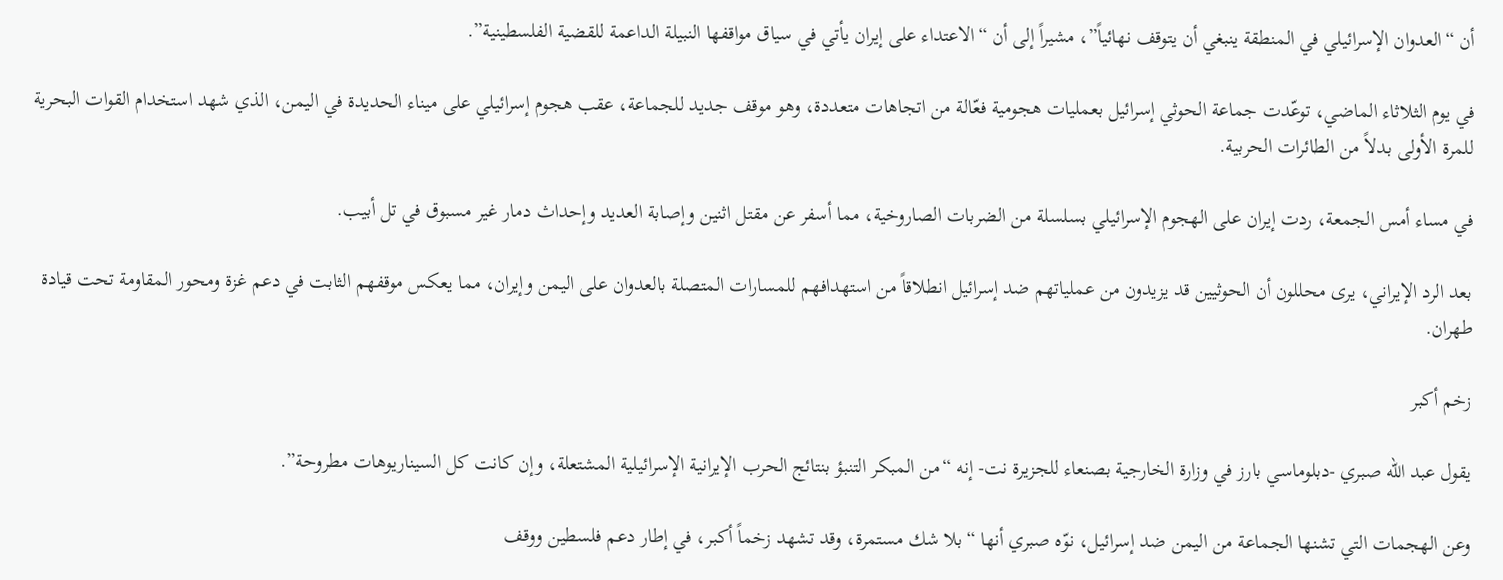أن “العدوان الإسرائيلي في المنطقة ينبغي أن يتوقف نهائياً”، مشيراً إلى أن “الاعتداء على إيران يأتي في سياق مواقفها النبيلة الداعمة للقضية الفلسطينية”.

في يوم الثلاثاء الماضي، توعّدت جماعة الحوثي إسرائيل بعمليات هجومية فعّالة من اتجاهات متعددة، وهو موقف جديد للجماعة، عقب هجوم إسرائيلي على ميناء الحديدة في اليمن، الذي شهد استخدام القوات البحرية للمرة الأولى بدلاً من الطائرات الحربية.

في مساء أمس الجمعة، ردت إيران على الهجوم الإسرائيلي بسلسلة من الضربات الصاروخية، مما أسفر عن مقتل اثنين وإصابة العديد وإحداث دمار غير مسبوق في تل أبيب.

بعد الرد الإيراني، يرى محللون أن الحوثيين قد يزيدون من عملياتهم ضد إسرائيل انطلاقاً من استهدافهم للمسارات المتصلة بالعدوان على اليمن وإيران، مما يعكس موقفهم الثابت في دعم غزة ومحور المقاومة تحت قيادة طهران.

زخم أكبر

يقول عبد الله صبري -دبلوماسي بارز في وزارة الخارجية بصنعاء للجزيرة نت- إنه “من المبكر التنبؤ بنتائج الحرب الإيرانية الإسرائيلية المشتعلة، وإن كانت كل السيناريوهات مطروحة”.

وعن الهجمات التي تشنها الجماعة من اليمن ضد إسرائيل، نوّه صبري أنها “بلا شك مستمرة، وقد تشهد زخماً أكبر، في إطار دعم فلسطين ووقف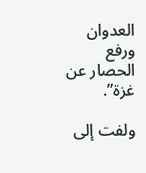العدوان ورفع الحصار عن غزة”.

ولفت إلى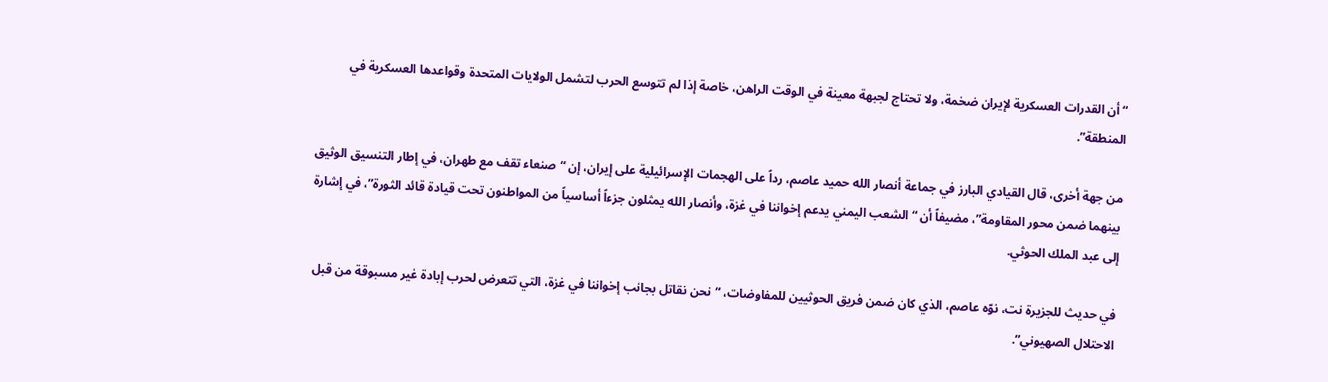“أن القدرات العسكرية لإيران ضخمة، ولا تحتاج لجبهة معينة في الوقت الراهن، خاصة إذا لم تتوسع الحرب لتشمل الولايات المتحدة وقواعدها العسكرية في المنطقة”.

من جهة أخرى، قال القيادي البارز في جماعة أنصار الله حميد عاصم، رداً على الهجمات الإسرائيلية على إيران، إن “صنعاء تقف مع طهران، في إطار التنسيق الوثيق بينهما ضمن محور المقاومة”، مضيفاً أن “الشعب اليمني يدعم إخواننا في غزة، وأنصار الله يمثلون جزءاً أساسياً من المواطنون تحت قيادة قائد الثورة”، في إشارة إلى عبد الملك الحوثي.

في حديث للجزيرة نت، نوّه عاصم، الذي كان ضمن فريق الحوثيين للمفاوضات، “نحن نقاتل بجانب إخواننا في غزة، التي تتعرض لحرب إبادة غير مسبوقة من قبل الاحتلال الصهيوني”.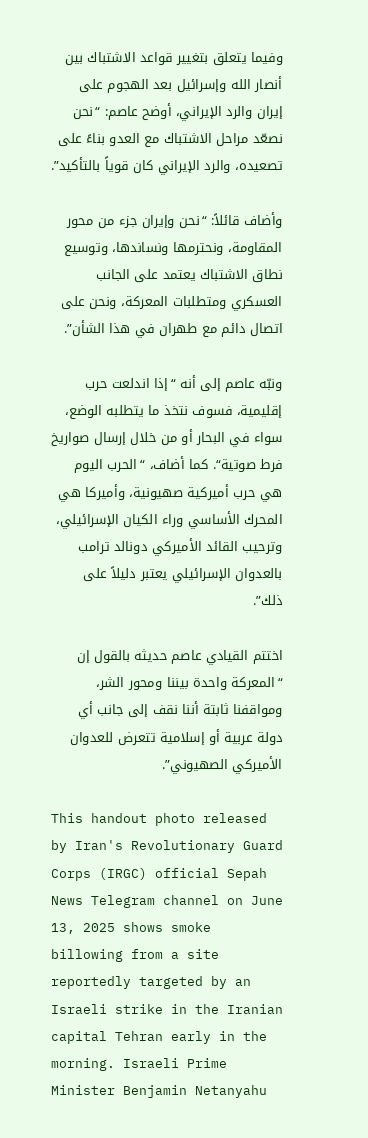وفيما يتعلق بتغيير قواعد الاشتباك بين أنصار الله وإسرائيل بعد الهجوم على إيران والرد الإيراني، أوضح عاصم: “نحن نصعّد مراحل الاشتباك مع العدو بناءً على تصعيده، والرد الإيراني كان قوياً بالتأكيد”.

وأضاف قائلاً: “نحن وإيران جزء من محور المقاومة، ونحترمها ونساندها، وتوسيع نطاق الاشتباك يعتمد على الجانب العسكري ومتطلبات المعركة، ونحن على اتصال دائم مع طهران في هذا الشأن”.

ونبّه عاصم إلى أنه “إذا اندلعت حرب إقليمية، فسوف نتخذ ما يتطلبه الوضع، سواء في البحار أو من خلال إرسال صواريخ فرط صوتية“. كما أضاف، “الحرب اليوم هي حرب أميركية صهيونية، وأميركا هي المحرك الأساسي وراء الكيان الإسرائيلي، وترحيب القائد الأميركي دونالد ترامب بالعدوان الإسرائيلي يعتبر دليلاً على ذلك”.

اختتم القيادي عاصم حديثه بالقول إن “المعركة واحدة بيننا ومحور الشر، ومواقفنا ثابتة أننا نقف إلى جانب أي دولة عربية أو إسلامية تتعرض للعدوان الأميركي الصهيوني”.

This handout photo released by Iran's Revolutionary Guard Corps (IRGC) official Sepah News Telegram channel on June 13, 2025 shows smoke billowing from a site reportedly targeted by an Israeli strike in the Iranian capital Tehran early in the morning. Israeli Prime Minister Benjamin Netanyahu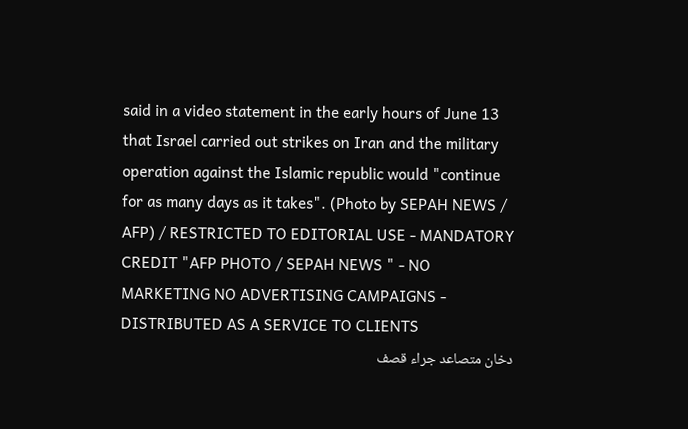said in a video statement in the early hours of June 13 that Israel carried out strikes on Iran and the military operation against the Islamic republic would "continue for as many days as it takes". (Photo by SEPAH NEWS / AFP) / RESTRICTED TO EDITORIAL USE - MANDATORY CREDIT "AFP PHOTO / SEPAH NEWS " - NO MARKETING NO ADVERTISING CAMPAIGNS - DISTRIBUTED AS A SERVICE TO CLIENTS
دخان متصاعد جراء قصف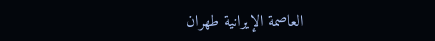العاصمة الإيرانية طهران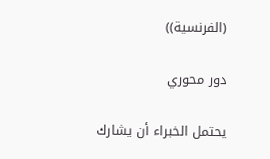(الفرنسية))

دور محوري

يحتمل الخبراء أن يشارك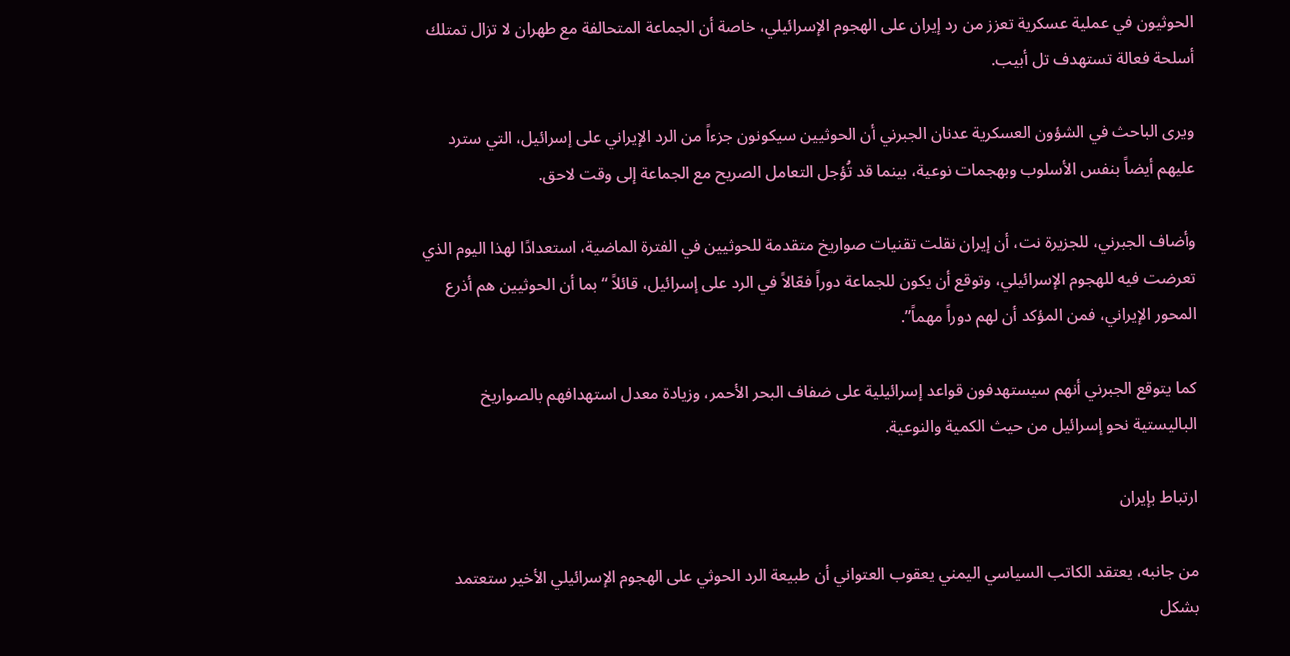الحوثيون في عملية عسكرية تعزز من رد إيران على الهجوم الإسرائيلي، خاصة أن الجماعة المتحالفة مع طهران لا تزال تمتلك أسلحة فعالة تستهدف تل أبيب.

ويرى الباحث في الشؤون العسكرية عدنان الجبرني أن الحوثيين سيكونون جزءاً من الرد الإيراني على إسرائيل، التي سترد عليهم أيضاً بنفس الأسلوب وبهجمات نوعية، بينما قد تُؤجل التعامل الصريح مع الجماعة إلى وقت لاحق.

وأضاف الجبرني، للجزيرة نت، أن إيران نقلت تقنيات صواريخ متقدمة للحوثيين في الفترة الماضية، استعدادًا لهذا اليوم الذي تعرضت فيه للهجوم الإسرائيلي، وتوقع أن يكون للجماعة دوراً فعّالاً في الرد على إسرائيل، قائلاً “بما أن الحوثيين هم أذرع المحور الإيراني، فمن المؤكد أن لهم دوراً مهماً”.

كما يتوقع الجبرني أنهم سيستهدفون قواعد إسرائيلية على ضفاف البحر الأحمر، وزيادة معدل استهدافهم بالصواريخ الباليستية نحو إسرائيل من حيث الكمية والنوعية.

ارتباط بإيران

من جانبه، يعتقد الكاتب السياسي اليمني يعقوب العتواني أن طبيعة الرد الحوثي على الهجوم الإسرائيلي الأخير ستعتمد بشكل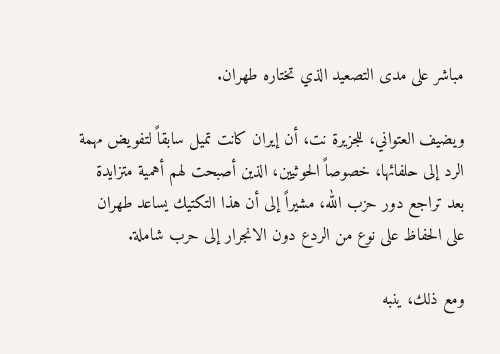مباشر على مدى التصعيد الذي تختاره طهران.

ويضيف العتواني، للجزيرة نت، أن إيران كانت تميل سابقاً لتفويض مهمة الرد إلى حلفائها، خصوصاً الحوثيين، الذين أصبحت لهم أهمية متزايدة بعد تراجع دور حزب الله، مشيراً إلى أن هذا التكتيك يساعد طهران على الحفاظ على نوع من الردع دون الانجرار إلى حرب شاملة.

ومع ذلك، ينبه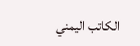الكاتب اليمني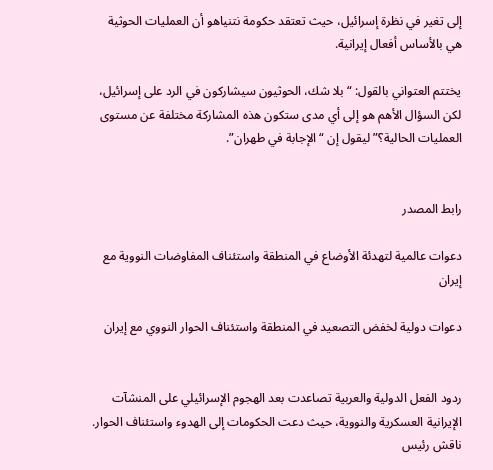إلى تغير في نظرة إسرائيل، حيث تعتقد حكومة نتنياهو أن العمليات الحوثية هي بالأساس أفعال إيرانية.

يختتم العتواني بالقول: “بلا شك، الحوثيون سيشاركون في الرد على إسرائيل، لكن السؤال الأهم هو إلى أي مدى ستكون هذه المشاركة مختلفة عن مستوى العمليات الحالية؟” ليقول إن “الإجابة في طهران”.


رابط المصدر

دعوات عالمية لتهدئة الأوضاع في المنطقة واستئناف المفاوضات النووية مع إيران

دعوات دولية لخفض التصعيد في المنطقة واستئناف الحوار النووي مع إيران


ردود الفعل الدولية والعربية تصاعدت بعد الهجوم الإسرائيلي على المنشآت الإيرانية العسكرية والنووية، حيث دعت الحكومات إلى الهدوء واستئناف الحوار. ناقش رئيس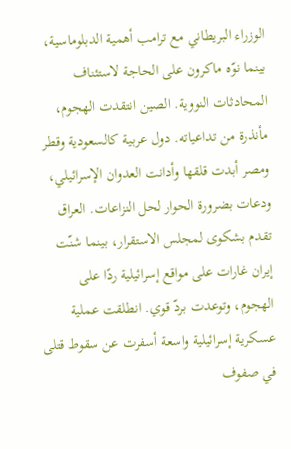الوزراء البريطاني مع ترامب أهمية الدبلوماسية، بينما نوّه ماكرون على الحاجة لاستئناف المحادثات النووية. الصين انتقدت الهجوم، مأنذرة من تداعياته. دول عربية كالسعودية وقطر ومصر أبدت قلقها وأدانت العدوان الإسرائيلي، ودعات بضرورة الحوار لحل النزاعات. العراق تقدم بشكوى لمجلس الاستقرار، بينما شنّت إيران غارات على مواقع إسرائيلية ردًا على الهجوم، وتوعدت بردّ قوي. انطلقت عملية عسكرية إسرائيلية واسعة أسفرت عن سقوط قتلى في صفوف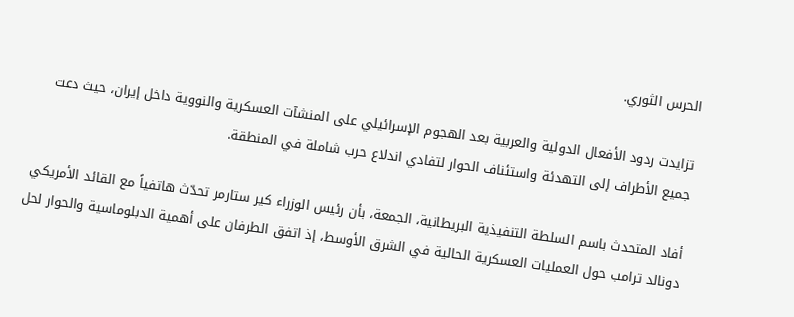الحرس الثوري.

تزايدت ردود الأفعال الدولية والعربية بعد الهجوم الإسرائيلي على المنشآت العسكرية والنووية داخل إيران، حيث دعت جميع الأطراف إلى التهدئة واستئناف الحوار لتفادي اندلاع حرب شاملة في المنطقة.

أفاد المتحدث باسم السلطة التنفيذية البريطانية، الجمعة، بأن رئيس الوزراء كير ستارمر تحدّث هاتفياً مع القائد الأمريكي دونالد ترامب حول العمليات العسكرية الحالية في الشرق الأوسط، إذ اتفق الطرفان على أهمية الدبلوماسية والحوار لحل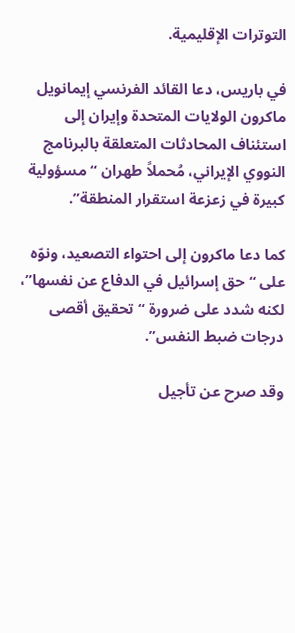التوترات الإقليمية.

في باريس، دعا القائد الفرنسي إيمانويل ماكرون الولايات المتحدة وإيران إلى استئناف المحادثات المتعلقة بالبرنامج النووي الإيراني، مُحملاً طهران “مسؤولية كبيرة في زعزعة استقرار المنطقة”.

كما دعا ماكرون إلى احتواء التصعيد، ونوّه على “حق إسرائيل في الدفاع عن نفسها”، لكنه شدد على ضرورة “تحقيق أقصى درجات ضبط النفس”.

وقد صرح عن تأجيل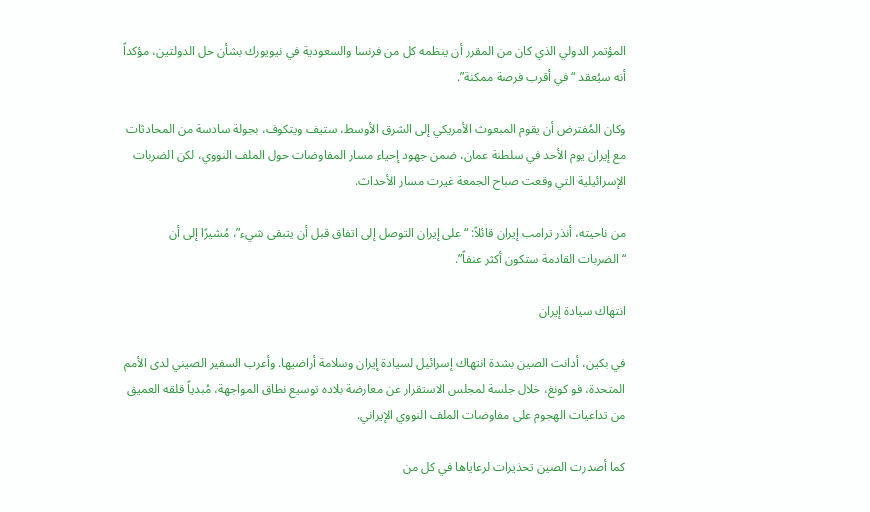المؤتمر الدولي الذي كان من المقرر أن ينظمه كل من فرنسا والسعودية في نيويورك بشأن حل الدولتين، مؤكداً أنه سيُعقد “في أقرب فرصة ممكنة”.

وكان المُفترض أن يقوم المبعوث الأمريكي إلى الشرق الأوسط، ستيف ويتكوف، بجولة سادسة من المحادثات مع إيران يوم الأحد في سلطنة عمان، ضمن جهود إحياء مسار المفاوضات حول الملف النووي، لكن الضربات الإسرائيلية التي وقعت صباح الجمعة غيرت مسار الأحداث.

من ناحيته، أنذر ترامب إيران قائلاً: “على إيران التوصل إلى اتفاق قبل أن يتبقى شيء”، مُشيرًا إلى أن “الضربات القادمة ستكون أكثر عنفاً”.

انتهاك سيادة إيران

في بكين، أدانت الصين بشدة انتهاك إسرائيل لسيادة إيران وسلامة أراضيها. وأعرب السفير الصيني لدى الأمم المتحدة، فو كونغ، خلال جلسة لمجلس الاستقرار عن معارضة بلاده توسيع نطاق المواجهة، مُبدياً قلقه العميق من تداعيات الهجوم على مفاوضات الملف النووي الإيراني.

كما أصدرت الصين تحذيرات لرعاياها في كل من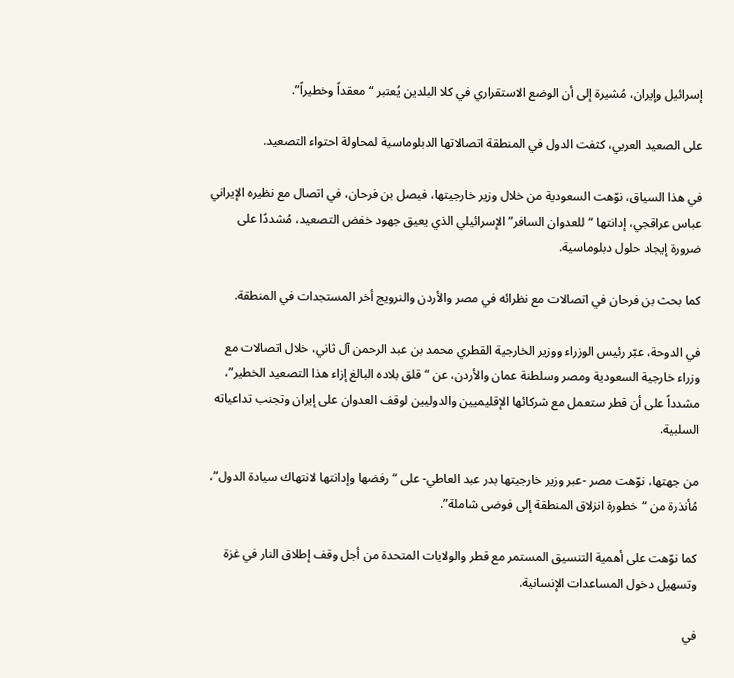إسرائيل وإيران، مُشيرة إلى أن الوضع الاستقراري في كلا البلدين يُعتبر “معقداً وخطيراً”.

على الصعيد العربي، كثفت الدول في المنطقة اتصالاتها الدبلوماسية لمحاولة احتواء التصعيد.

في هذا السياق، نوّهت السعودية من خلال وزير خارجيتها، فيصل بن فرحان، في اتصال مع نظيره الإيراني عباس عراقجي، إدانتها “للعدوان السافر” الإسرائيلي الذي يعيق جهود خفض التصعيد، مُشددًا على ضرورة إيجاد حلول دبلوماسية.

كما بحث بن فرحان في اتصالات مع نظرائه في مصر والأردن والنرويج أخر المستجدات في المنطقة.

في الدوحة، عبّر رئيس الوزراء ووزير الخارجية القطري محمد بن عبد الرحمن آل ثاني، خلال اتصالات مع وزراء خارجية السعودية ومصر وسلطنة عمان والأردن، عن “قلق بلاده البالغ إزاء هذا التصعيد الخطير”، مشدداً على أن قطر ستعمل مع شركائها الإقليميين والدوليين لوقف العدوان على إيران وتجنب تداعياته السلبية.

من جهتها، نوّهت مصر -عبر وزير خارجيتها بدر عبد العاطي- على “رفضها وإدانتها لانتهاك سيادة الدول”، مُأنذرة من “خطورة انزلاق المنطقة إلى فوضى شاملة”.

كما نوّهت على أهمية التنسيق المستمر مع قطر والولايات المتحدة من أجل وقف إطلاق النار في غزة وتسهيل دخول المساعدات الإنسانية.

في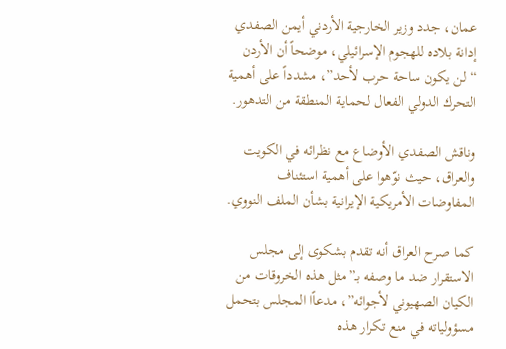عمان، جدد وزير الخارجية الأردني أيمن الصفدي إدانة بلاده للهجوم الإسرائيلي، موضحاً أن الأردن “لن يكون ساحة حرب لأحد”، مشدداً على أهمية التحرك الدولي الفعال لحماية المنطقة من التدهور.

وناقش الصفدي الأوضاع مع نظرائه في الكويت والعراق، حيث نوّهوا على أهمية استئناف المفاوضات الأمريكية الإيرانية بشأن الملف النووي.

كما صرح العراق أنه تقدم بشكوى إلى مجلس الاستقرار ضد ما وصفه بـ”مثل هذه الخروقات من الكيان الصهيوني لأجوائه”، مدعاًا المجلس بتحمل مسؤولياته في منع تكرار هذه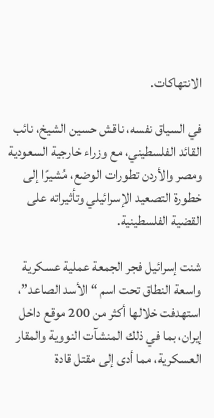الانتهاكات.

في السياق نفسه، ناقش حسين الشيخ، نائب القائد الفلسطيني، مع وزراء خارجية السعودية ومصر والأردن تطورات الوضع، مُشيرًا إلى خطورة التصعيد الإسرائيلي وتأثيراته على القضية الفلسطينية.

شنت إسرائيل فجر الجمعة عملية عسكرية واسعة النطاق تحت اسم “الأسد الصاعد”، استهدفت خلالها أكثر من 200 موقع داخل إيران، بما في ذلك المنشآت النووية والمقار العسكرية، مما أدى إلى مقتل قادة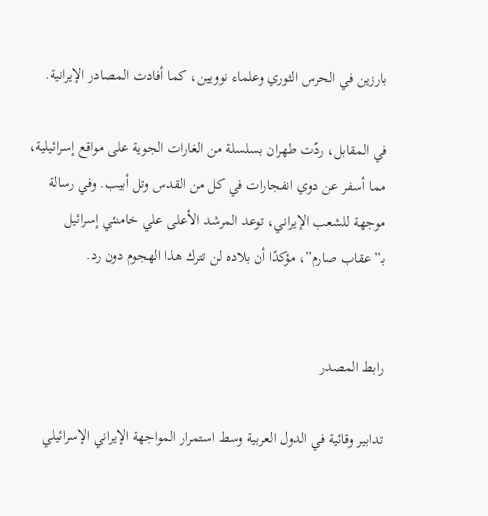بارزين في الحرس الثوري وعلماء نوويين، كما أفادت المصادر الإيرانية.

في المقابل، ردّت طهران بسلسلة من الغارات الجوية على مواقع إسرائيلية، مما أسفر عن دوي انفجارات في كل من القدس وتل أبيب. وفي رسالة موجهة للشعب الإيراني، توعد المرشد الأعلى علي خامنئي إسرائيل بـ”عقاب صارم”، مؤكدًا أن بلاده لن تترك هذا الهجوم دون رد.


رابط المصدر

تدابير وقائية في الدول العربية وسط استمرار المواجهة الإيراني الإسرائيلي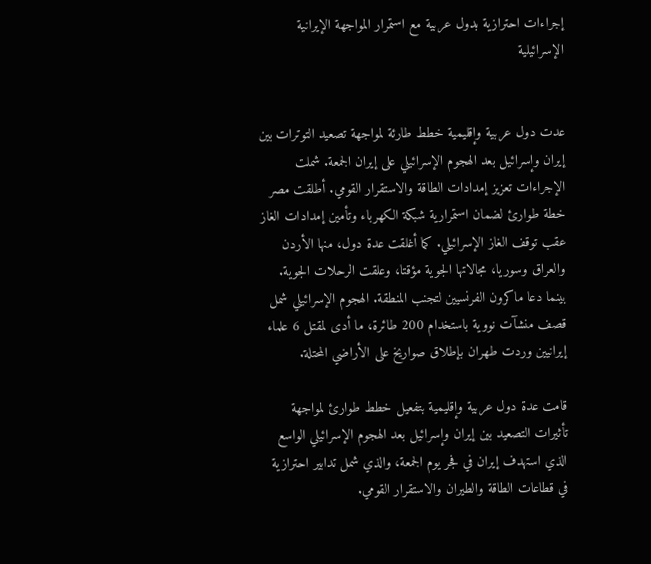إجراءات احترازية بدول عربية مع استمرار المواجهة الإيرانية الإسرائيلية


عدت دول عربية وإقليمية خطط طارئة لمواجهة تصعيد التوترات بين إيران وإسرائيل بعد الهجوم الإسرائيلي على إيران الجمعة. شملت الإجراءات تعزيز إمدادات الطاقة والاستقرار القومي. أطلقت مصر خطة طوارئ لضمان استمرارية شبكة الكهرباء وتأمين إمدادات الغاز عقب توقف الغاز الإسرائيلي. كما أغلقت عدة دول، منها الأردن والعراق وسوريا، مجالاتها الجوية مؤقتا، وعلقت الرحلات الجوية. بينما دعا ماكرون الفرنسيين لتجنب المنطقة. الهجوم الإسرائيلي شمل قصف منشآت نووية باستخدام 200 طائرة، ما أدى لمقتل 6 علماء إيرانيين وردت طهران بإطلاق صواريخ على الأراضي المحتلة.

قامت عدة دول عربية وإقليمية بتفعيل خطط طوارئ لمواجهة تأثيرات التصعيد بين إيران وإسرائيل بعد الهجوم الإسرائيلي الواسع الذي استهدف إيران في فجر يوم الجمعة، والذي شمل تدابير احترازية في قطاعات الطاقة والطيران والاستقرار القومي.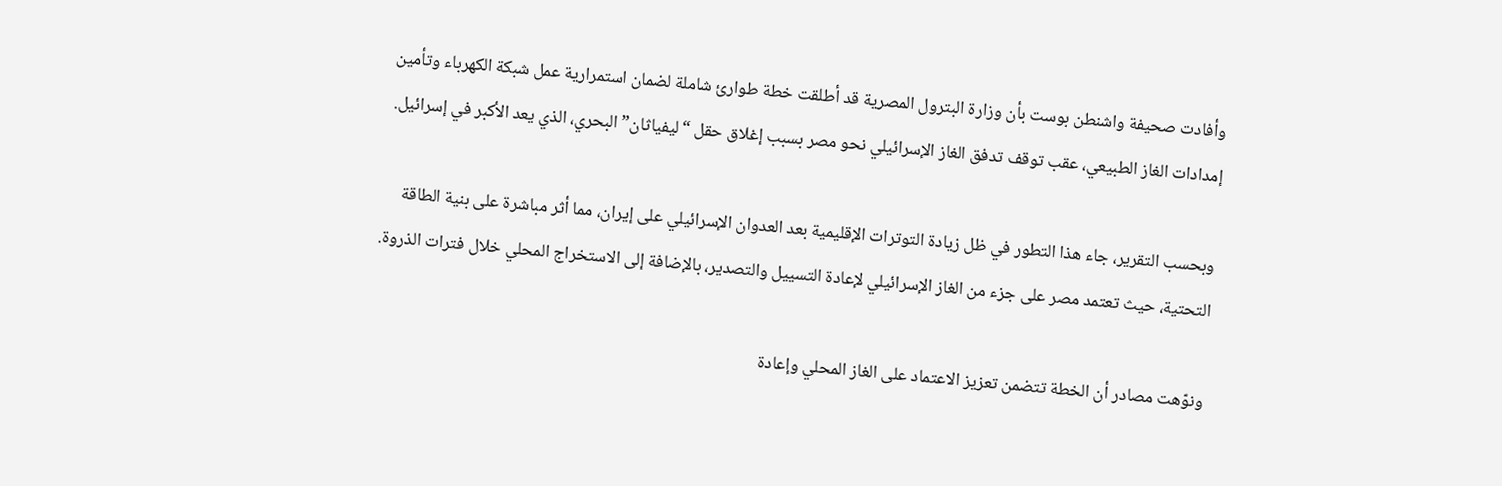وأفادت صحيفة واشنطن بوست بأن وزارة البترول المصرية قد أطلقت خطة طوارئ شاملة لضمان استمرارية عمل شبكة الكهرباء وتأمين إمدادات الغاز الطبيعي، عقب توقف تدفق الغاز الإسرائيلي نحو مصر بسبب إغلاق حقل “ليفياثان” البحري، الذي يعد الأكبر في إسرائيل.

وبحسب التقرير، جاء هذا التطور في ظل زيادة التوترات الإقليمية بعد العدوان الإسرائيلي على إيران، مما أثر مباشرة على بنية الطاقة التحتية، حيث تعتمد مصر على جزء من الغاز الإسرائيلي لإعادة التسييل والتصدير، بالإضافة إلى الاستخراج المحلي خلال فترات الذروة.

ونوّهت مصادر أن الخطة تتضمن تعزيز الاعتماد على الغاز المحلي وإعادة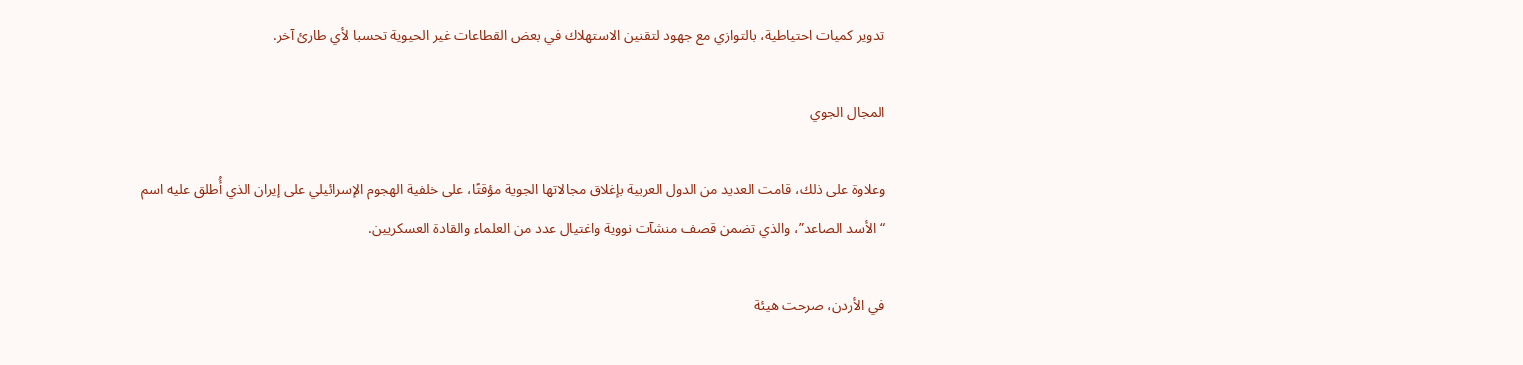تدوير كميات احتياطية، بالتوازي مع جهود لتقنين الاستهلاك في بعض القطاعات غير الحيوية تحسبا لأي طارئ آخر.

المجال الجوي

وعلاوة على ذلك، قامت العديد من الدول العربية بإغلاق مجالاتها الجوية مؤقتًا، على خلفية الهجوم الإسرائيلي على إيران الذي أُطلق عليه اسم “الأسد الصاعد”، والذي تضمن قصف منشآت نووية واغتيال عدد من العلماء والقادة العسكريين.

في الأردن، صرحت هيئة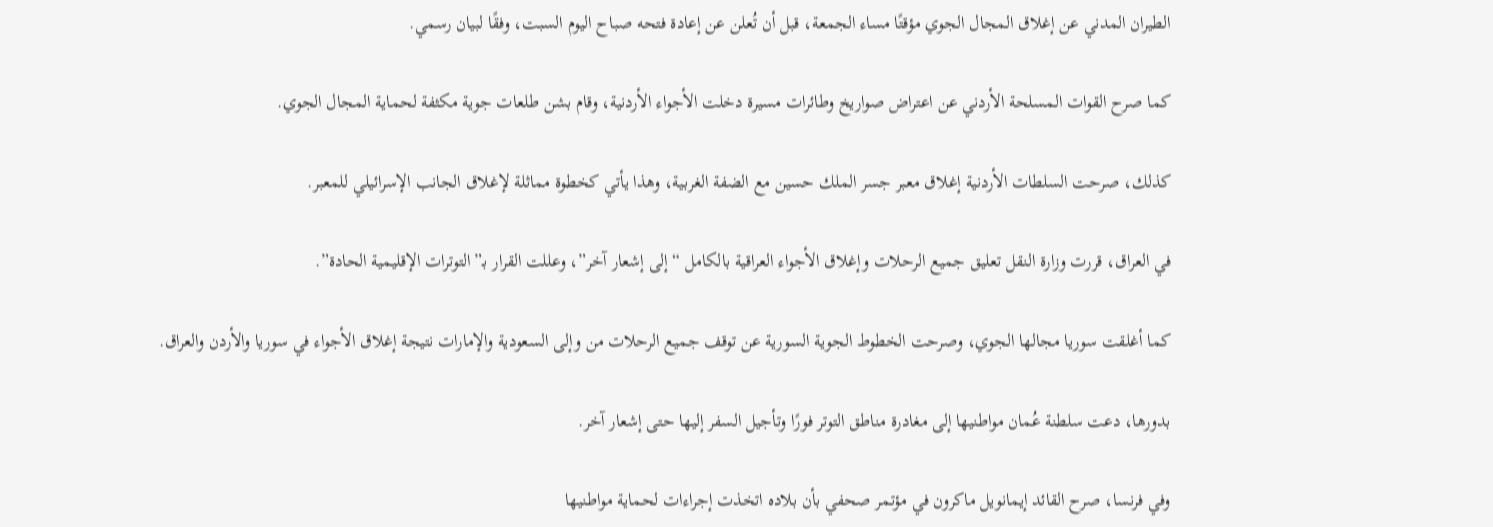الطيران المدني عن إغلاق المجال الجوي مؤقتًا مساء الجمعة، قبل أن تُعلن عن إعادة فتحه صباح اليوم السبت، وفقًا لبيان رسمي.

كما صرح القوات المسلحة الأردني عن اعتراض صواريخ وطائرات مسيرة دخلت الأجواء الأردنية، وقام بشن طلعات جوية مكثفة لحماية المجال الجوي.

كذلك، صرحت السلطات الأردنية إغلاق معبر جسر الملك حسين مع الضفة الغربية، وهذا يأتي كخطوة مماثلة لإغلاق الجانب الإسرائيلي للمعبر.

في العراق، قررت وزارة النقل تعليق جميع الرحلات وإغلاق الأجواء العراقية بالكامل “إلى إشعار آخر”، وعللت القرار بـ”التوترات الإقليمية الحادة”.

كما أغلقت سوريا مجالها الجوي، وصرحت الخطوط الجوية السورية عن توقف جميع الرحلات من وإلى السعودية والإمارات نتيجة إغلاق الأجواء في سوريا والأردن والعراق.

بدورها، دعت سلطنة عُمان مواطنيها إلى مغادرة مناطق التوتر فورًا وتأجيل السفر إليها حتى إشعار آخر.

وفي فرنسا، صرح القائد إيمانويل ماكرون في مؤتمر صحفي بأن بلاده اتخذت إجراءات لحماية مواطنيها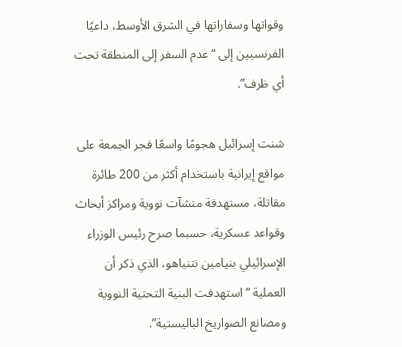وقواتها وسفاراتها في الشرق الأوسط، داعيًا الفرنسيين إلى “عدم السفر إلى المنطقة تحت أي ظرف”.

شنت إسرائيل هجومًا واسعًا فجر الجمعة على مواقع إيرانية باستخدام أكثر من 200 طائرة مقاتلة، مستهدفة منشآت نووية ومراكز أبحاث وقواعد عسكرية، حسبما صرح رئيس الوزراء الإسرائيلي بنيامين نتنياهو، الذي ذكر أن العملية “استهدفت البنية التحتية النووية ومصانع الصواريخ الباليستية”.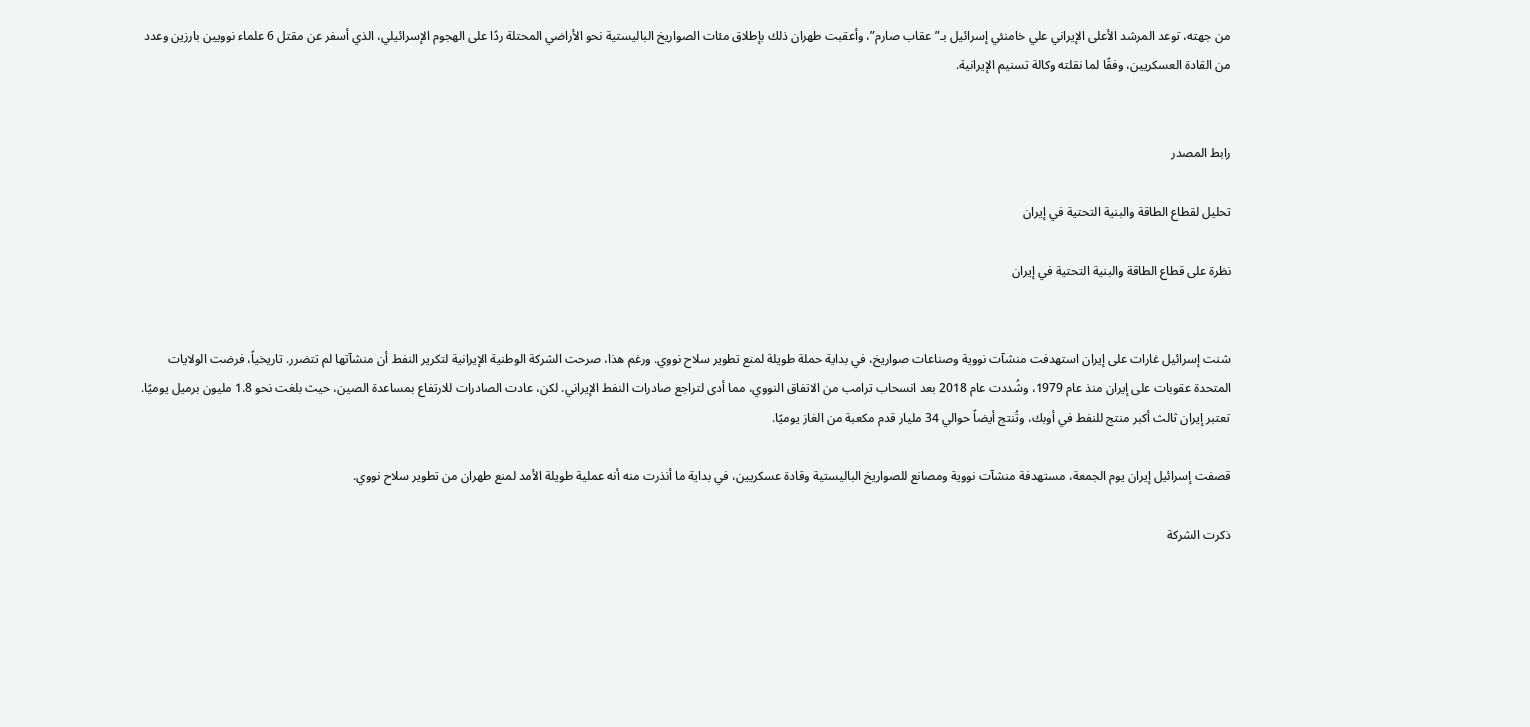من جهته، توعد المرشد الأعلى الإيراني علي خامنئي إسرائيل بـ”عقاب صارم”، وأعقبت طهران ذلك بإطلاق مئات الصواريخ الباليستية نحو الأراضي المحتلة ردًا على الهجوم الإسرائيلي، الذي أسفر عن مقتل 6 علماء نوويين بارزين وعدد من القادة العسكريين، وفقًا لما نقلته وكالة تسنيم الإيرانية.


رابط المصدر

تحليل لقطاع الطاقة والبنية التحتية في إيران

نظرة على قطاع الطاقة والبنية التحتية في إيران


شنت إسرائيل غارات على إيران استهدفت منشآت نووية وصناعات صواريخ، في بداية حملة طويلة لمنع تطوير سلاح نووي. ورغم هذا، صرحت الشركة الوطنية الإيرانية لتكرير النفط أن منشآتها لم تتضرر. تاريخياً، فرضت الولايات المتحدة عقوبات على إيران منذ عام 1979، وشُددت عام 2018 بعد انسحاب ترامب من الاتفاق النووي، مما أدى لتراجع صادرات النفط الإيراني. لكن، عادت الصادرات للارتفاع بمساعدة الصين، حيث بلغت نحو 1.8 مليون برميل يوميًا. تعتبر إيران ثالث أكبر منتج للنفط في أوبك، وتُنتج أيضاً حوالي 34 مليار قدم مكعبة من الغاز يوميًا.

قصفت إسرائيل إيران يوم الجمعة، مستهدفة منشآت نووية ومصانع للصواريخ الباليستية وقادة عسكريين، في بداية ما أنذرت منه أنه عملية طويلة الأمد لمنع طهران من تطوير سلاح نووي.

ذكرت الشركة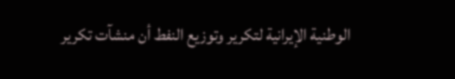الوطنية الإيرانية لتكرير وتوزيع النفط أن منشآت تكرير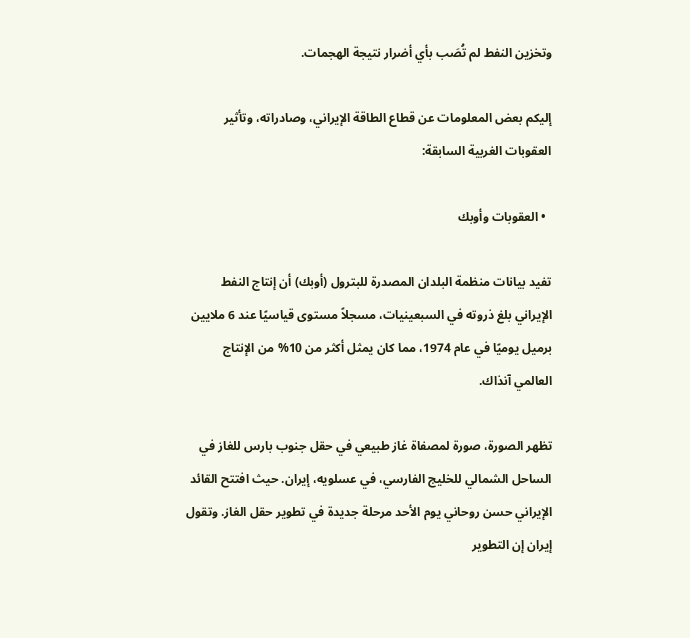وتخزين النفط لم تُصَب بأي أضرار نتيجة الهجمات.

إليكم بعض المعلومات عن قطاع الطاقة الإيراني، وصادراته، وتأثير العقوبات الغربية السابقة:

  • العقوبات وأوبك

تفيد بيانات منظمة البلدان المصدرة للبترول (أوبك) أن إنتاج النفط الإيراني بلغ ذروته في السبعينيات، مسجلاً مستوى قياسيًا عند 6 ملايين برميل يوميًا في عام 1974، مما كان يمثل أكثر من 10% من الإنتاج العالمي آنذاك.

تظهر الصورة، صورة لمصفاة غاز طبيعي في حقل جنوب بارس للغاز في الساحل الشمالي للخليج الفارسي، في عسلويه، إيران. حيث افتتح القائد الإيراني حسن روحاني يوم الأحد مرحلة جديدة في تطوير حقل الغاز. وتقول إيران إن التطوير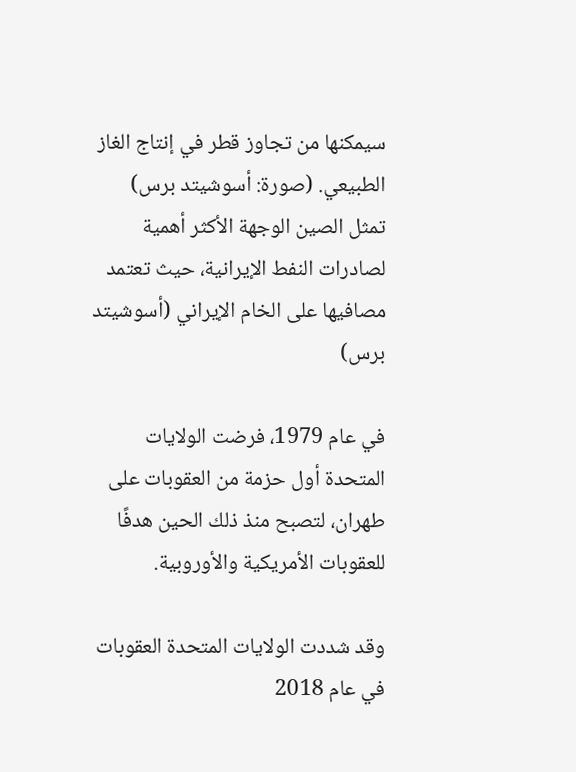سيمكنها من تجاوز قطر في إنتاج الغاز الطبيعي. (صورة: أسوشيتد برس)
تمثل الصين الوجهة الأكثر أهمية لصادرات النفط الإيرانية، حيث تعتمد مصافيها على الخام الإيراني (أسوشيتد برس)

في عام 1979، فرضت الولايات المتحدة أول حزمة من العقوبات على طهران، لتصبح منذ ذلك الحين هدفًا للعقوبات الأمريكية والأوروبية.

وقد شددت الولايات المتحدة العقوبات في عام 2018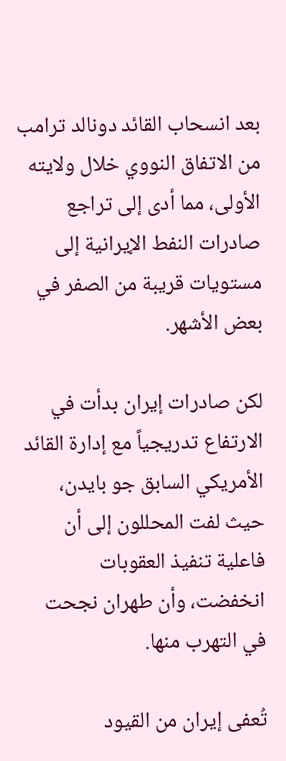بعد انسحاب القائد دونالد ترامب من الاتفاق النووي خلال ولايته الأولى، مما أدى إلى تراجع صادرات النفط الإيرانية إلى مستويات قريبة من الصفر في بعض الأشهر.

لكن صادرات إيران بدأت في الارتفاع تدريجياً مع إدارة القائد الأمريكي السابق جو بايدن، حيث لفت المحللون إلى أن فاعلية تنفيذ العقوبات انخفضت، وأن طهران نجحت في التهرب منها.

تُعفى إيران من القيود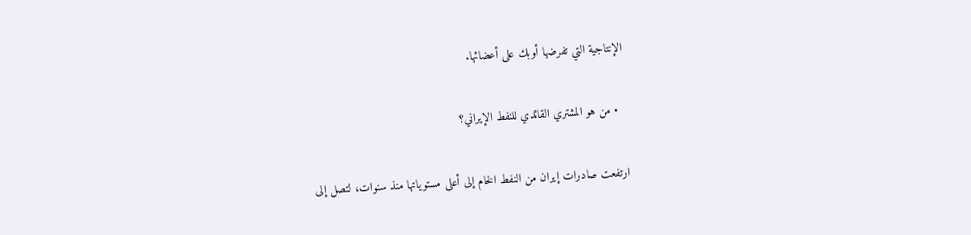الإنتاجية التي تفرضها أوبك على أعضائها.

  • من هو المشتري القائدي للنفط الإيراني؟

ارتفعت صادرات إيران من النفط الخام إلى أعلى مستوياتها منذ سنوات، لتصل إلى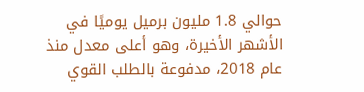حوالي 1.8 مليون برميل يوميًا في الأشهر الأخيرة، وهو أعلى معدل منذ عام 2018، مدفوعة بالطلب القوي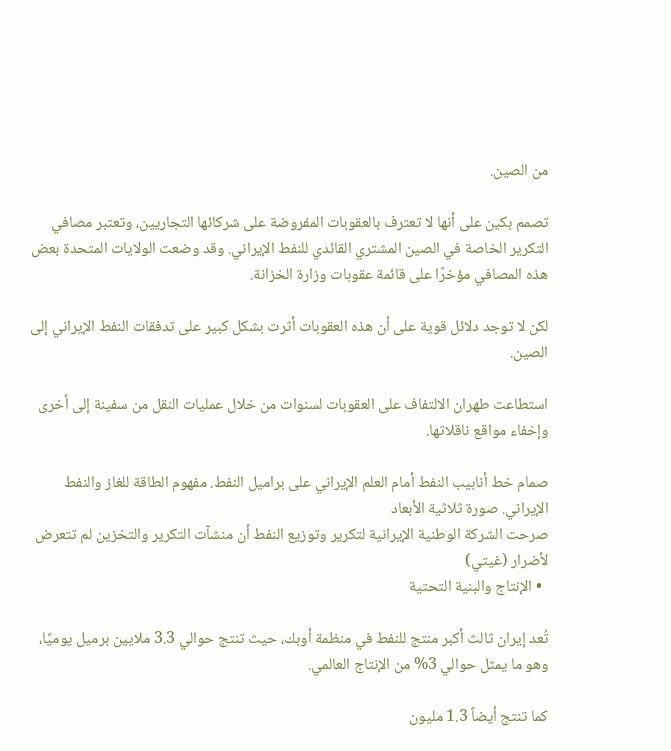من الصين.

تصمم بكين على أنها لا تعترف بالعقوبات المفروضة على شركائها التجاريين، وتعتبر مصافي التكرير الخاصة في الصين المشتري القائدي للنفط الإيراني. وقد وضعت الولايات المتحدة بعض هذه المصافي مؤخرًا على قائمة عقوبات وزارة الخزانة.

لكن لا توجد دلائل قوية على أن هذه العقوبات أثرت بشكل كبير على تدفقات النفط الإيراني إلى الصين.

استطاعت طهران الالتفاف على العقوبات لسنوات من خلال عمليات النقل من سفينة إلى أخرى وإخفاء مواقع ناقلاتها.

صمام خط أنابيب النفط أمام العلم الإيراني على براميل النفط. مفهوم الطاقة للغاز والنفط الإيراني. صورة ثلاثية الأبعاد
صرحت الشركة الوطنية الإيرانية لتكرير وتوزيع النفط أن منشآت التكرير والتخزين لم تتعرض لأضرار (غيتي)
  • الإنتاج والبنية التحتية

تُعد إيران ثالث أكبر منتج للنفط في منظمة أوبك، حيث تنتج حوالي 3.3 ملايين برميل يوميًا، وهو ما يمثل حوالي 3% من الإنتاج العالمي.

كما تنتج أيضاً 1.3 مليون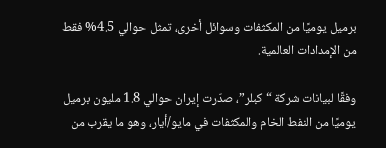برميل يوميًا من المكثفات وسوائل أخرى، تمثل حوالي 4.5% فقط من الإمدادات العالمية.

وفقًا لبيانات شركة “كبلر”، صدّرت إيران حوالي 1.8 مليون برميل يوميًا من النفط الخام والمكثفات في مايو/أيار، وهو ما يقرب من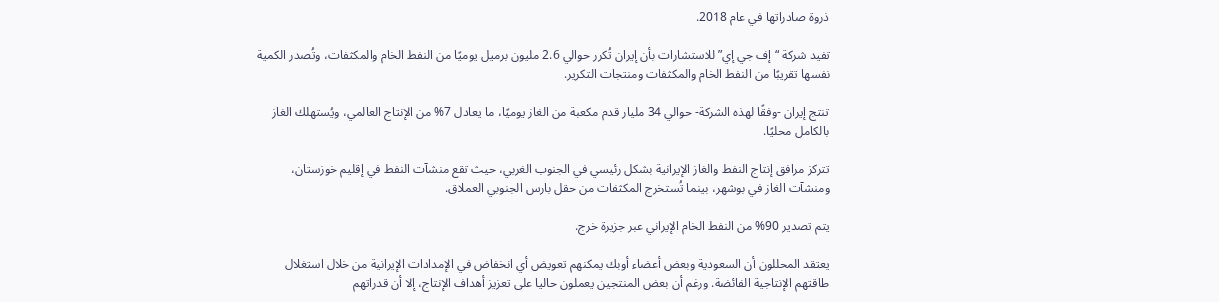ذروة صادراتها في عام 2018.

تفيد شركة “إف جي إي” للاستشارات بأن إيران تُكرر حوالي 2.6 مليون برميل يوميًا من النفط الخام والمكثفات، وتُصدر الكمية نفسها تقريبًا من النفط الخام والمكثفات ومنتجات التكرير.

تنتج إيران -وفقًا لهذه الشركة- حوالي 34 مليار قدم مكعبة من الغاز يوميًا، ما يعادل 7% من الإنتاج العالمي، ويُستهلك الغاز بالكامل محليًا.

تتركز مرافق إنتاج النفط والغاز الإيرانية بشكل رئيسي في الجنوب الغربي، حيث تقع منشآت النفط في إقليم خوزستان، ومنشآت الغاز في بوشهر، بينما تُستخرج المكثفات من حقل بارس الجنوبي العملاق.

يتم تصدير 90% من النفط الخام الإيراني عبر جزيرة خرج.

يعتقد المحللون أن السعودية وبعض أعضاء أوبك يمكنهم تعويض أي انخفاض في الإمدادات الإيرانية من خلال استغلال طاقتهم الإنتاجية الفائضة. ورغم أن بعض المنتجين يعملون حاليا على تعزيز أهداف الإنتاج، إلا أن قدراتهم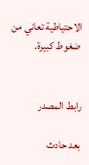الاحتياطية تعاني من ضغوط كبيرة.


رابط المصدر

بعد حادث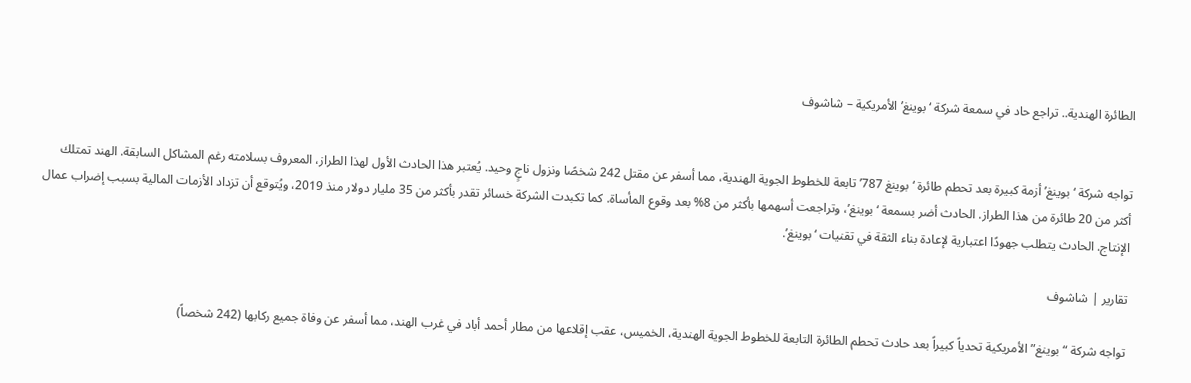الطائرة الهندية.. تراجع حاد في سمعة شركة ‘بوينغ’ الأمريكية – شاشوف


تواجه شركة ‘بوينغ’ أزمة كبيرة بعد تحطم طائرة ‘بوينغ 787’ تابعة للخطوط الجوية الهندية، مما أسفر عن مقتل 242 شخصًا ونزول ناجٍ وحيد. يُعتبر هذا الحادث الأول لهذا الطراز، المعروف بسلامته رغم المشاكل السابقة. الهند تمتلك أكثر من 20 طائرة من هذا الطراز. الحادث أضر بسمعة ‘بوينغ’، وتراجعت أسهمها بأكثر من 8% بعد وقوع المأساة. كما تكبدت الشركة خسائر تقدر بأكثر من 35 مليار دولار منذ 2019، ويُتوقع أن تزداد الأزمات المالية بسبب إضراب عمال الإنتاج. الحادث يتطلب جهودًا اعتبارية لإعادة بناء الثقة في تقنيات ‘بوينغ’.

تقارير | شاشوف

تواجه شركة “بوينغ” الأمريكية تحدياً كبيراً بعد حادث تحطم الطائرة التابعة للخطوط الجوية الهندية، الخميس، عقب إقلاعها من مطار أحمد أباد في غرب الهند، مما أسفر عن وفاة جميع ركابها (242 شخصاً)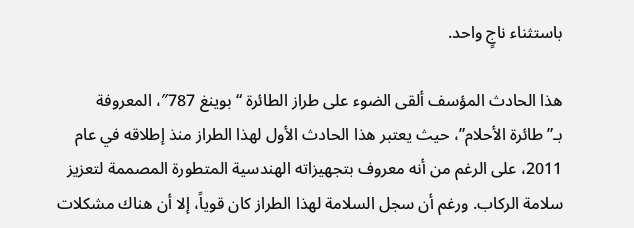باستثناء ناجٍ واحد.

هذا الحادث المؤسف ألقى الضوء على طراز الطائرة “بوينغ 787″، المعروفة بـ”طائرة الأحلام”، حيث يعتبر هذا الحادث الأول لهذا الطراز منذ إطلاقه في عام 2011، على الرغم من أنه معروف بتجهيزاته الهندسية المتطورة المصممة لتعزيز سلامة الركاب. ورغم أن سجل السلامة لهذا الطراز كان قوياً، إلا أن هناك مشكلات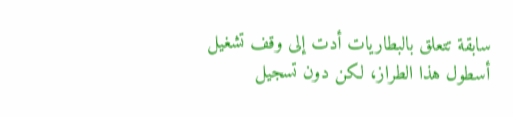سابقة تتعلق بالبطاريات أدت إلى وقف تشغيل أسطول هذا الطراز، لكن دون تسجيل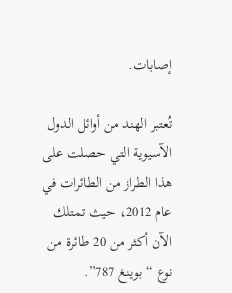إصابات.

تُعتبر الهند من أوائل الدول الآسيوية التي حصلت على هذا الطراز من الطائرات في عام 2012، حيث تمتلك الآن أكثر من 20 طائرة من نوع “بوينغ 787”.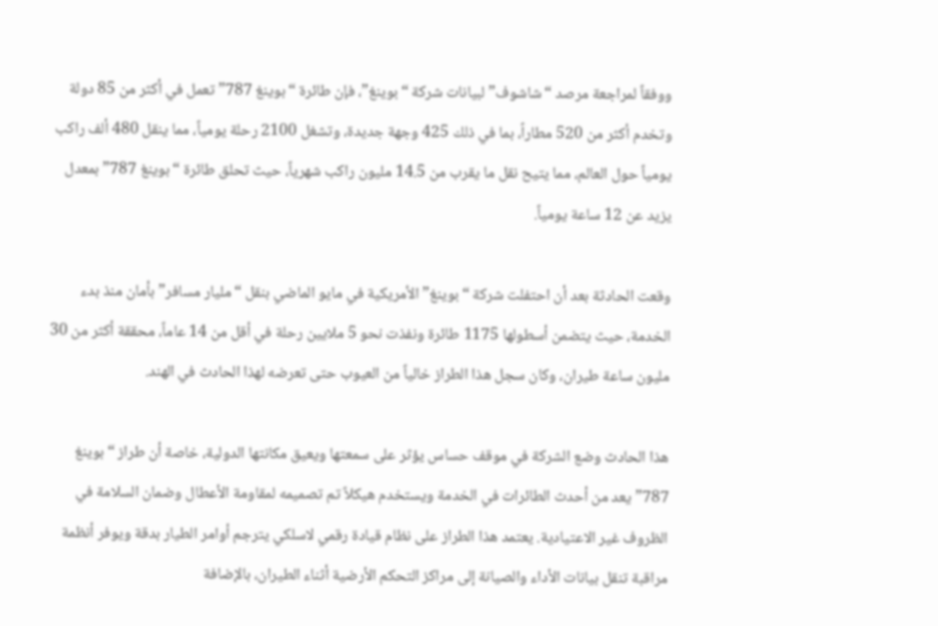ووفقاً لمراجعة مرصد “شاشوف” لبيانات شركة “بوينغ”، فإن طائرة “بوينغ 787” تعمل في أكثر من 85 دولة وتخدم أكثر من 520 مطاراً، بما في ذلك 425 وجهة جديدة، وتشغل 2100 رحلة يومياً، مما ينقل 480 ألف راكب يومياً حول العالم، مما يتيح نقل ما يقرب من 14.5 مليون راكب شهرياً، حيث تحلق طائرة “بوينغ 787” بمعدل يزيد عن 12 ساعة يومياً.

وقعت الحادثة بعد أن احتفلت شركة “بوينغ” الأمريكية في مايو الماضي بنقل “مليار مسافر” بأمان منذ بدء الخدمة، حيث يتضمن أسطولها 1175 طائرة ونفذت نحو 5 ملايين رحلة في أقل من 14 عاماً، محققة أكثر من 30 مليون ساعة طيران، وكان سجل هذا الطراز خالياً من العيوب حتى تعرضه لهذا الحادث في الهند.

هذا الحادث وضع الشركة في موقف حساس يؤثر على سمعتها ويعيق مكانتها الدولية، خاصة أن طراز “بوينغ 787” يعد من أحدث الطائرات في الخدمة ويستخدم هيكلاً تم تصميمه لمقاومة الأعطال وضمان السلامة في الظروف غير الاعتيادية. يعتمد هذا الطراز على نظام قيادة رقمي لاسلكي يترجم أوامر الطيار بدقة ويوفر أنظمة مراقبة تنقل بيانات الأداء والصيانة إلى مراكز التحكم الأرضية أثناء الطيران، بالإضافة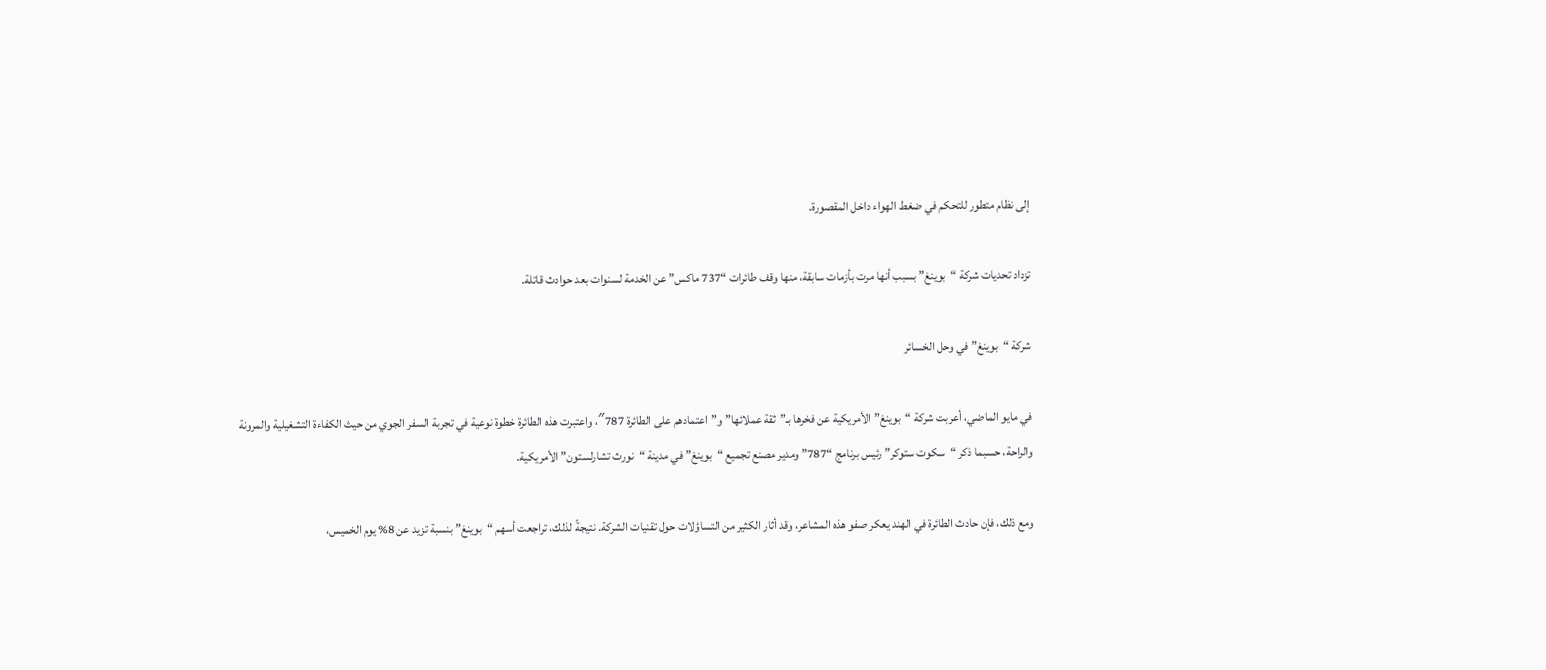إلى نظام متطور للتحكم في ضغط الهواء داخل المقصورة.

تزداد تحديات شركة “بوينغ” بسبب أنها مرت بأزمات سابقة، منها وقف طائرات “737 ماكس” عن الخدمة لسنوات بعد حوادث قاتلة.

شركة “بوينغ” في وحل الخسائر

في مايو الماضي، أعربت شركة “بوينغ” الأمريكية عن فخرها بـ”ثقة عملائها” و”اعتمادهم على الطائرة 787″، واعتبرت هذه الطائرة خطوة نوعية في تجربة السفر الجوي من حيث الكفاءة التشغيلية والمرونة والراحة، حسبما ذكر “سكوت ستوكر” رئيس برنامج “787” ومدير مصنع تجميع “بوينغ” في مدينة “نورث تشارلستون” الأمريكية.

ومع ذلك، فإن حادث الطائرة في الهند يعكر صفو هذه المشاعر، وقد أثار الكثير من التساؤلات حول تقنيات الشركة. نتيجةً لذلك، تراجعت أسهم “بوينغ” بنسبة تزيد عن 8% يوم الخميس،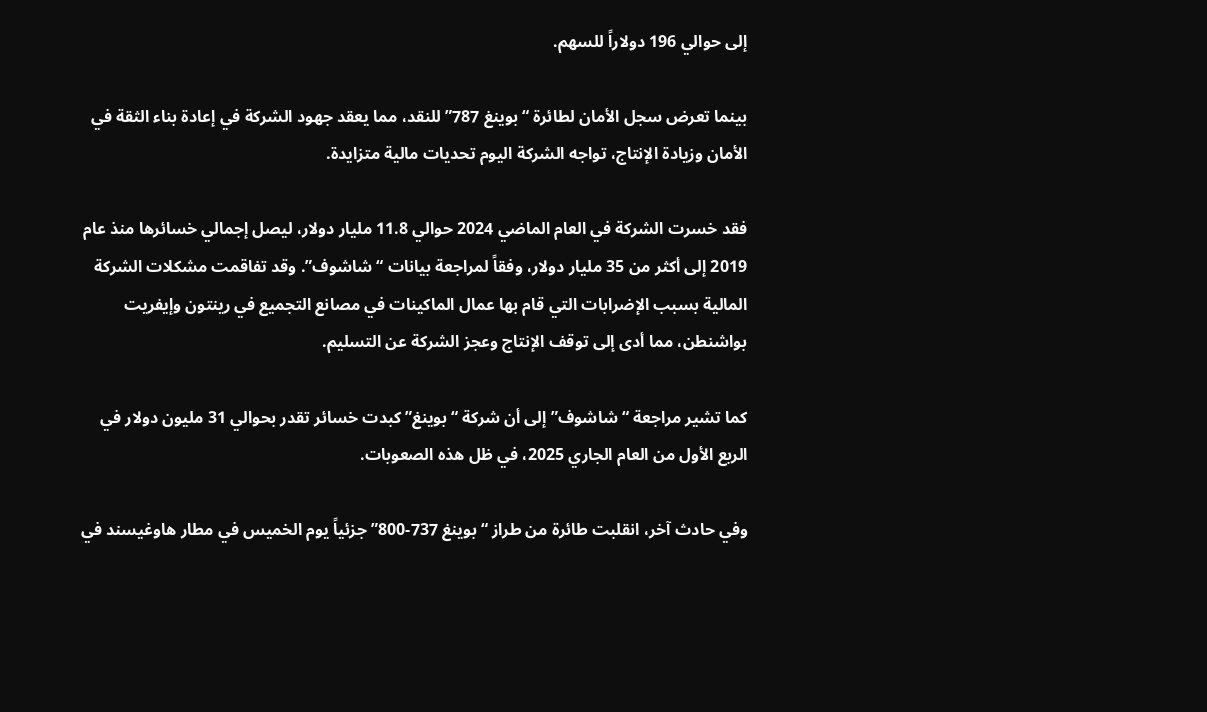إلى حوالي 196 دولاراً للسهم.

بينما تعرض سجل الأمان لطائرة “بوينغ 787” للنقد، مما يعقد جهود الشركة في إعادة بناء الثقة في الأمان وزيادة الإنتاج، تواجه الشركة اليوم تحديات مالية متزايدة.

فقد خسرت الشركة في العام الماضي 2024 حوالي 11.8 مليار دولار، ليصل إجمالي خسائرها منذ عام 2019 إلى أكثر من 35 مليار دولار، وفقاً لمراجعة بيانات “شاشوف”. وقد تفاقمت مشكلات الشركة المالية بسبب الإضرابات التي قام بها عمال الماكينات في مصانع التجميع في رينتون وإيفريت بواشنطن، مما أدى إلى توقف الإنتاج وعجز الشركة عن التسليم.

كما تشير مراجعة “شاشوف” إلى أن شركة “بوينغ” كبدت خسائر تقدر بحوالي 31 مليون دولار في الربع الأول من العام الجاري 2025، في ظل هذه الصعوبات.

وفي حادث آخر، انقلبت طائرة من طراز “بوينغ 737-800” جزئياً يوم الخميس في مطار هاوغيسند في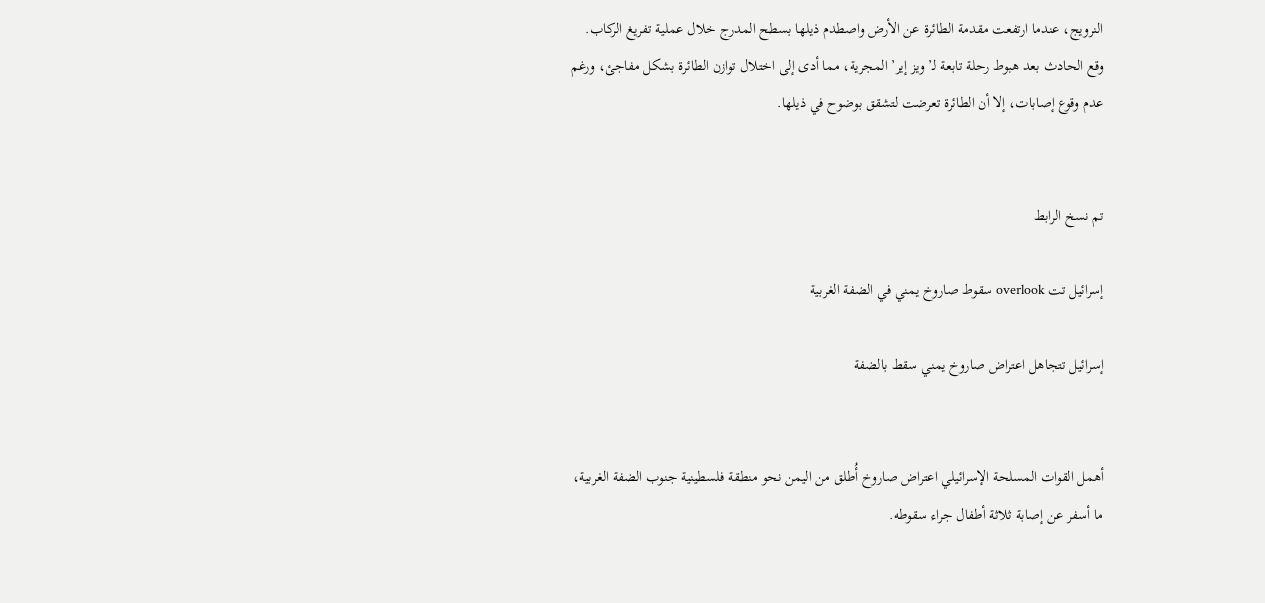النرويج، عندما ارتفعت مقدمة الطائرة عن الأرض واصطدم ذيلها بسطح المدرج خلال عملية تفريغ الركاب. وقع الحادث بعد هبوط رحلة تابعة لـ’ويز إير’ المجرية، مما أدى إلى اختلال توازن الطائرة بشكل مفاجئ، ورغم عدم وقوع إصابات، إلا أن الطائرة تعرضت لتشقق بوضوح في ذيلها.


تم نسخ الرابط

إسرائيل تت overlook سقوط صاروخ يمني في الضفة الغربية

إسرائيل تتجاهل اعتراض صاروخ يمني سقط بالضفة


أهمل القوات المسلحة الإسرائيلي اعتراض صاروخ أُطلق من اليمن نحو منطقة فلسطينية جنوب الضفة الغربية، ما أسفر عن إصابة ثلاثة أطفال جراء سقوطه.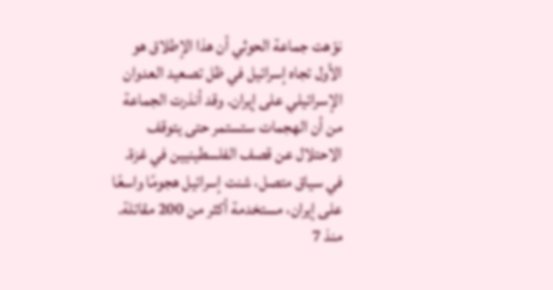نوّهت جماعة الحوثي أن هذا الإطلاق هو الأول تجاه إسرائيل في ظل تصعيد العدوان الإسرائيلي على إيران. وقد أنذرت الجماعة من أن الهجمات ستستمر حتى يتوقف الاحتلال عن قصف الفلسطينيين في غزة. في سياق متصل، شنت إسرائيل هجومًا واسعًا على إيران، مستخدمة أكثر من 200 مقاتلة. منذ 7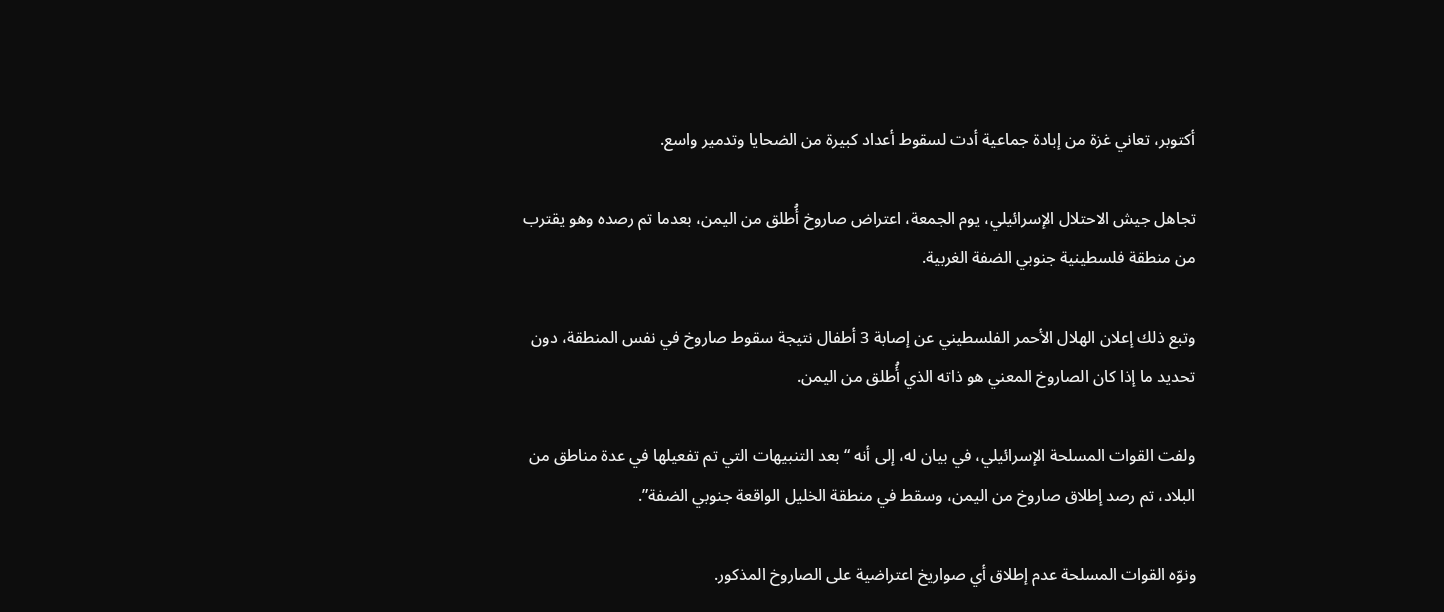أكتوبر، تعاني غزة من إبادة جماعية أدت لسقوط أعداد كبيرة من الضحايا وتدمير واسع.

تجاهل جيش الاحتلال الإسرائيلي، يوم الجمعة، اعتراض صاروخ أُطلق من اليمن، بعدما تم رصده وهو يقترب من منطقة فلسطينية جنوبي الضفة الغربية.

وتبع ذلك إعلان الهلال الأحمر الفلسطيني عن إصابة 3 أطفال نتيجة سقوط صاروخ في نفس المنطقة، دون تحديد ما إذا كان الصاروخ المعني هو ذاته الذي أُطلق من اليمن.

ولفت القوات المسلحة الإسرائيلي، في بيان له، إلى أنه “بعد التنبيهات التي تم تفعيلها في عدة مناطق من البلاد، تم رصد إطلاق صاروخ من اليمن، وسقط في منطقة الخليل الواقعة جنوبي الضفة”.

ونوّه القوات المسلحة عدم إطلاق أي صواريخ اعتراضية على الصاروخ المذكور.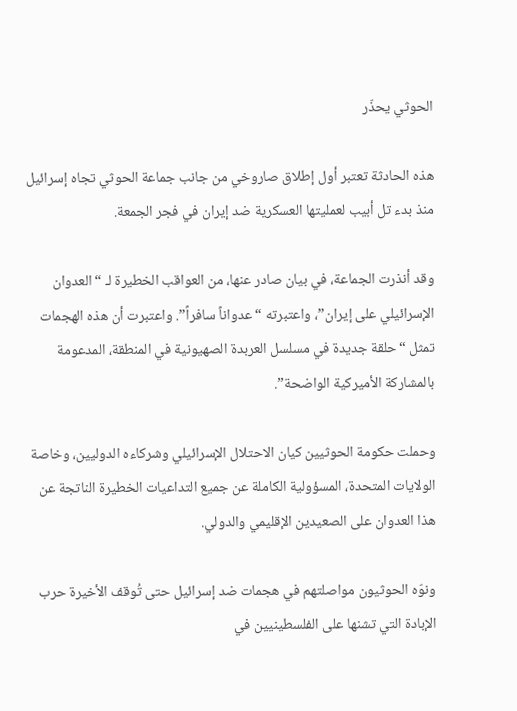الحوثي يحذّر

هذه الحادثة تعتبر أول إطلاق صاروخي من جانب جماعة الحوثي تجاه إسرائيل منذ بدء تل أبيب لعمليتها العسكرية ضد إيران في فجر الجمعة.

وقد أنذرت الجماعة، في بيان صادر عنها، من العواقب الخطيرة لـ “العدوان الإسرائيلي على إيران”، واعتبرته “عدواناً سافراً”. واعتبرت أن هذه الهجمات تمثل “حلقة جديدة في مسلسل العربدة الصهيونية في المنطقة، المدعومة بالمشاركة الأميركية الواضحة”.

وحملت حكومة الحوثيين كيان الاحتلال الإسرائيلي وشركاءه الدوليين، وخاصة الولايات المتحدة، المسؤولية الكاملة عن جميع التداعيات الخطيرة الناتجة عن هذا العدوان على الصعيدين الإقليمي والدولي.

ونوّه الحوثيون مواصلتهم في هجمات ضد إسرائيل حتى تُوقف الأخيرة حرب الإبادة التي تشنها على الفلسطينيين في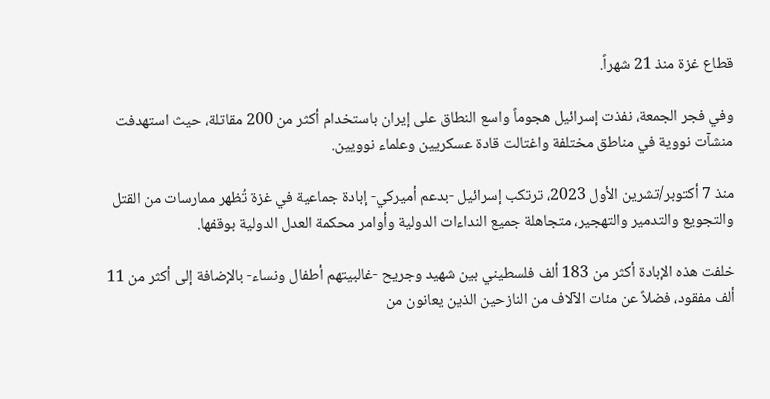قطاع غزة منذ 21 شهراً.

وفي فجر الجمعة، نفذت إسرائيل هجوماً واسع النطاق على إيران باستخدام أكثر من 200 مقاتلة، حيث استهدفت منشآت نووية في مناطق مختلفة واغتالت قادة عسكريين وعلماء نوويين.

منذ 7 أكتوبر/تشرين الأول 2023، ترتكب إسرائيل -بدعم أميركي- إبادة جماعية في غزة تُظهر ممارسات من القتل والتجويع والتدمير والتهجير، متجاهلة جميع النداءات الدولية وأوامر محكمة العدل الدولية بوقفها.

خلفت هذه الإبادة أكثر من 183 ألف فلسطيني بين شهيد وجريح -غالبيتهم أطفال ونساء- بالإضافة إلى أكثر من 11 ألف مفقود، فضلاً عن مئات الآلاف من النازحين الذين يعانون من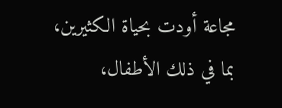مجاعة أودت بحياة الكثيرين، بما في ذلك الأطفال،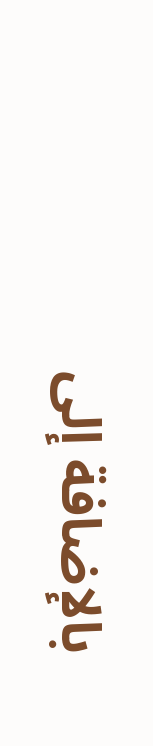بالإضافة إلى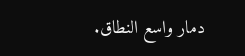دمار واسع النطاق.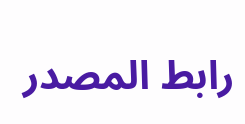رابط المصدر